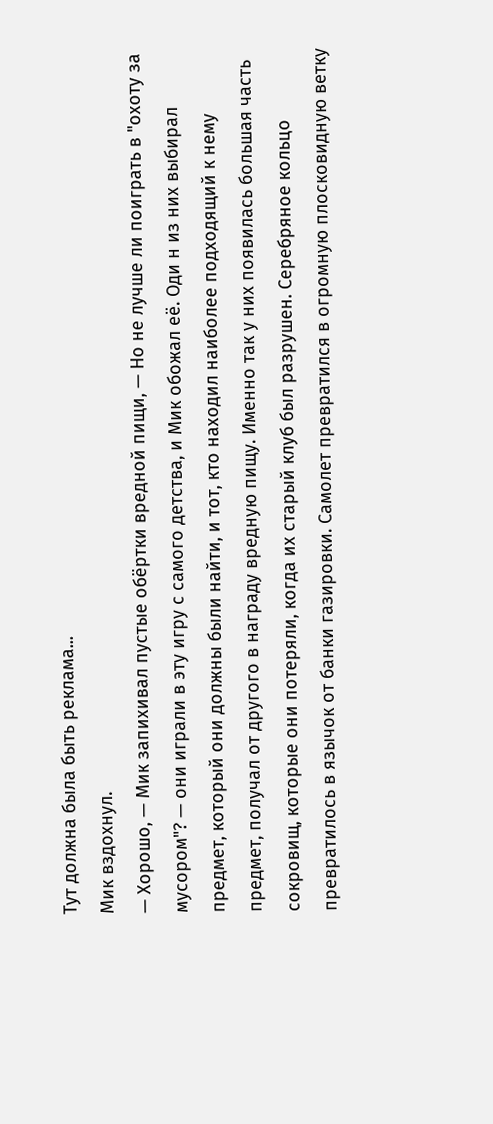Тут должна была быть реклама...
Мик вздохнул.
— Хорошо, — Мик запихивал пустые обёртки вредной пищи, — Но не лучше ли поиграть в "охоту за мусором"? — они играли в эту игру с самого детства, и Мик обожал её. Оди н из них выбирал предмет, который они должны были найти, и тот, кто находил наиболее подходящий к нему предмет, получал от другого в награду вредную пищу. Именно так у них появилась большая часть сокровищ, которые они потеряли, когда их старый клуб был разрушен. Серебряное кольцо превратилось в язычок от банки газировки. Самолет превратился в огромную плосковидную ветку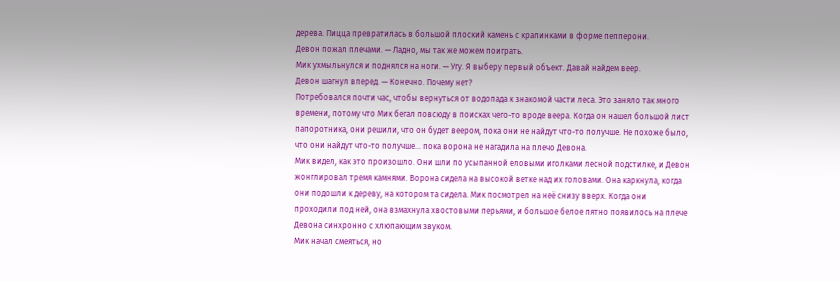дерева. Пицца превратилась в большой плоский камень с крапинками в форме пепперони.
Девон пожал плечами. — Ладно, мы так же можем поиграть.
Мик ухмыльнулся и поднялся на ноги. — Угу. Я выберу первый объект. Давай найдем веер.
Девон шагнул вперед. — Конечно. Почему нет?
Потребовался почти час, чтобы вернуться от водопада к знакомой части леса. Это заняло так много времени, потому что Мик бегал повсюду в поисках чего-то вроде веера. Когда он нашел большой лист папоротника, они решили, что он будет веером, пока они не найдут что-то получше. Не похоже было, что они найдут что-то получше... пока ворона не нагадила на плечо Девона.
Мик видел, как это произошло. Они шли по усыпанной еловыми иголками лесной подстилке, и Девон жонглировал тремя камнями. Ворона сидела на высокой ветке над их головами. Она каркнула, когда они подошли к дереву, на котором та сидела. Мик посмотрел на неё снизу вверх. Когда они проходили под ней, она взмахнула хвостовыми перьями, и большое белое пятно появилось на плече Девона синхронно с хлюпающим звуком.
Мик начал смеяться, но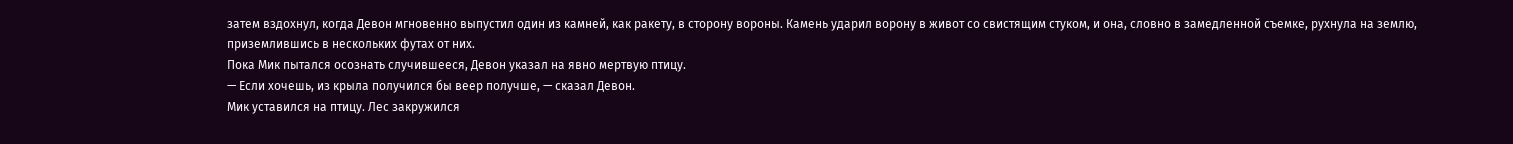затем вздохнул, когда Девон мгновенно выпустил один из камней, как ракету, в сторону вороны. Камень ударил ворону в живот со свистящим стуком, и она, словно в замедленной съемке, рухнула на землю, приземлившись в нескольких футах от них.
Пока Мик пытался осознать случившееся, Девон указал на явно мертвую птицу.
— Если хочешь, из крыла получился бы веер получше, — сказал Девон.
Мик уставился на птицу. Лес закружился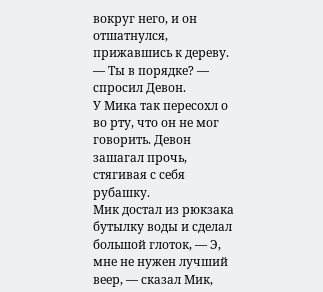вокруг него, и он отшатнулся, прижавшись к дереву.
— Ты в порядке? — спросил Девон.
У Мика так пересохл о во рту, что он не мог говорить. Девон зашагал прочь, стягивая с себя рубашку.
Мик достал из рюкзака бутылку воды и сделал большой глоток, — Э, мне не нужен лучший веер, — сказал Мик,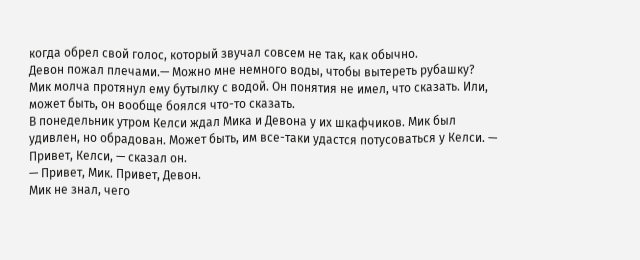когда обрел свой голос, который звучал совсем не так, как обычно.
Девон пожал плечами.— Можно мне немного воды, чтобы вытереть рубашку?
Мик молча протянул ему бутылку с водой. Он понятия не имел, что сказать. Или, может быть, он вообще боялся что-то сказать.
В понедельник утром Келси ждал Мика и Девона у их шкафчиков. Мик был удивлен, но обрадован. Может быть, им все-таки удастся потусоваться у Келси. — Привет, Келси, — сказал он.
— Привет, Мик. Привет, Девон.
Мик не знал, чего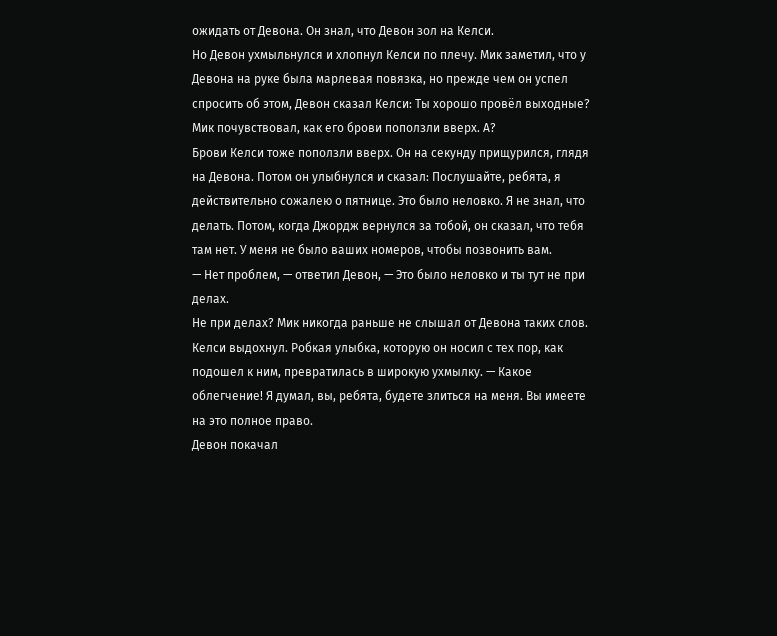ожидать от Девона. Он знал, что Девон зол на Келси.
Но Девон ухмыльнулся и хлопнул Келси по плечу. Мик заметил, что у Девона на руке была марлевая повязка, но прежде чем он успел спросить об этом, Девон сказал Келси: Ты хорошо провёл выходные?
Мик почувствовал, как его брови поползли вверх. А?
Брови Келси тоже поползли вверх. Он на секунду прищурился, глядя на Девона. Потом он улыбнулся и сказал: Послушайте, ребята, я действительно сожалею о пятнице. Это было неловко. Я не знал, что делать. Потом, когда Джордж вернулся за тобой, он сказал, что тебя там нет. У меня не было ваших номеров, чтобы позвонить вам.
— Нет проблем, — ответил Девон, — Это было неловко и ты тут не при делах.
Не при делах? Мик никогда раньше не слышал от Девона таких слов.
Келси выдохнул. Робкая улыбка, которую он носил с тех пор, как подошел к ним, превратилась в широкую ухмылку. — Какое облегчение! Я думал, вы, ребята, будете злиться на меня. Вы имеете на это полное право.
Девон покачал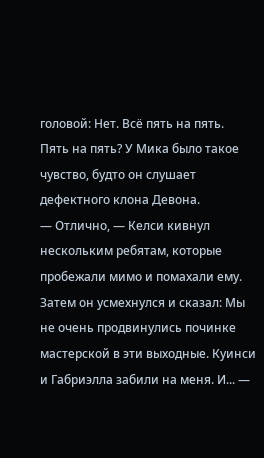головой: Нет. Всё пять на пять.
Пять на пять? У Мика было такое чувство, будто он слушает дефектного клона Девона.
— Отлично, — Келси кивнул нескольким ребятам, которые пробежали мимо и помахали ему. Затем он усмехнулся и сказал: Мы не очень продвинулись починке мастерской в эти выходные. Куинси и Габриэлла забили на меня. И... —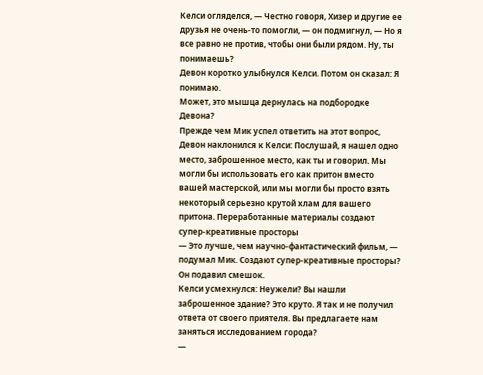Келси огляделся, — Честно говоря, Хизер и другие ее друзья не очень-то помогли, — он подмигнул, — Но я все равно не против, чтобы они были рядом. Ну, ты понимаешь?
Девон коротко улыбнулся Келси. Потом он сказал: Я понимаю.
Может, это мышца дернулась на подбородке Девона?
Прежде чем Мик успел ответить на этот вопрос, Девон наклонился к Келси: Послушай, я нашел одно место, заброшенное место, как ты и говорил. Мы могли бы использовать его как притон вместо вашей мастерской, или мы могли бы просто взять некоторый серьезно крутой хлам для вашего притона. Переработанные материалы создают супер-креативные просторы
— Это лучше, чем научно-фантастический фильм, — подумал Мик. Создают супер-креативные просторы? Он подавил смешок.
Келси усмехнулся: Неужели? Вы нашли заброшенное здание? Это круто. Я так и не получил ответа от своего приятеля. Вы предлагаете нам заняться исследованием города?
—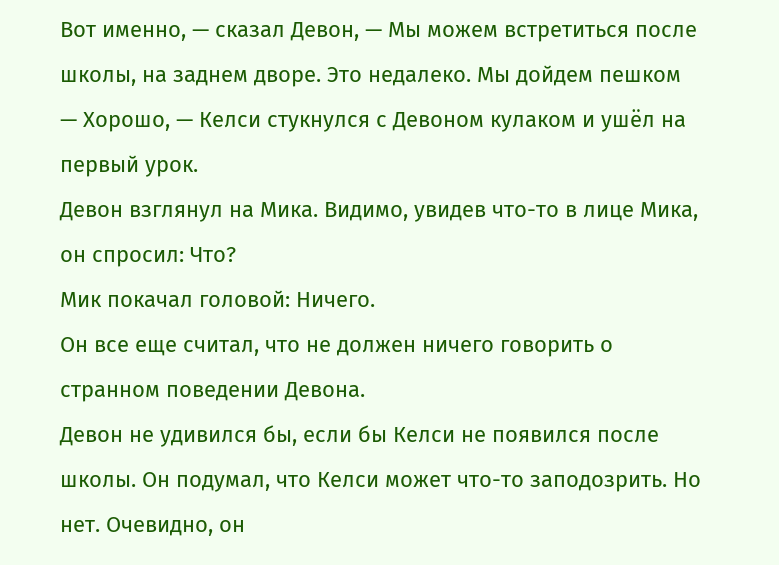Вот именно, — сказал Девон, — Мы можем встретиться после школы, на заднем дворе. Это недалеко. Мы дойдем пешком
— Хорошо, — Келси стукнулся с Девоном кулаком и ушёл на первый урок.
Девон взглянул на Мика. Видимо, увидев что-то в лице Мика, он спросил: Что?
Мик покачал головой: Ничего.
Он все еще считал, что не должен ничего говорить о странном поведении Девона.
Девон не удивился бы, если бы Келси не появился после школы. Он подумал, что Келси может что-то заподозрить. Но нет. Очевидно, он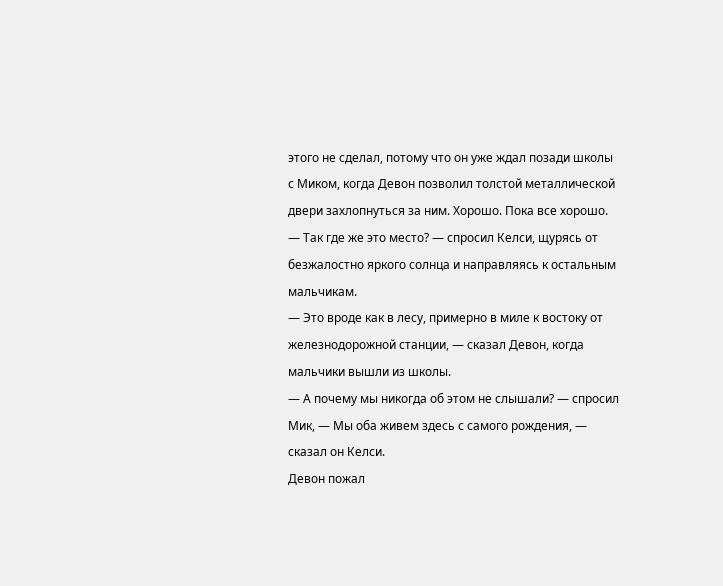этого не сделал, потому что он уже ждал позади школы с Миком, когда Девон позволил толстой металлической двери захлопнуться за ним. Хорошо. Пока все хорошо.
— Так где же это место? — спросил Келси, щурясь от безжалостно яркого солнца и направляясь к остальным мальчикам.
— Это вроде как в лесу, примерно в миле к востоку от железнодорожной станции, — сказал Девон, когда мальчики вышли из школы.
— А почему мы никогда об этом не слышали? — спросил Мик, — Мы оба живем здесь с самого рождения, — сказал он Келси.
Девон пожал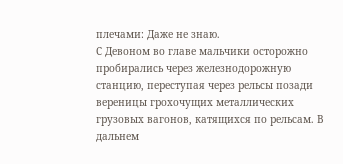плечами: Даже не знаю.
С Девоном во главе мальчики осторожно пробирались через железнодорожную станцию, переступая через рельсы позади вереницы грохочущих металлических грузовых вагонов, катящихся по рельсам. В дальнем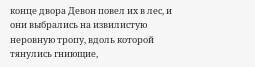конце двора Девон повел их в лес, и они выбрались на извилистую неровную тропу, вдоль которой тянулись гниющие,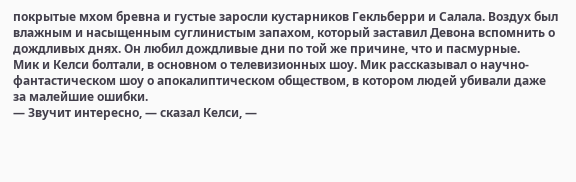покрытые мхом бревна и густые заросли кустарников Гекльберри и Салала. Воздух был влажным и насыщенным суглинистым запахом, который заставил Девона вспомнить о дождливых днях. Он любил дождливые дни по той же причине, что и пасмурные.
Мик и Келси болтали, в основном о телевизионных шоу. Мик рассказывал о научно-фантастическом шоу о апокалиптическом обществом, в котором людей убивали даже за малейшие ошибки.
— Звучит интересно, — сказал Келси, —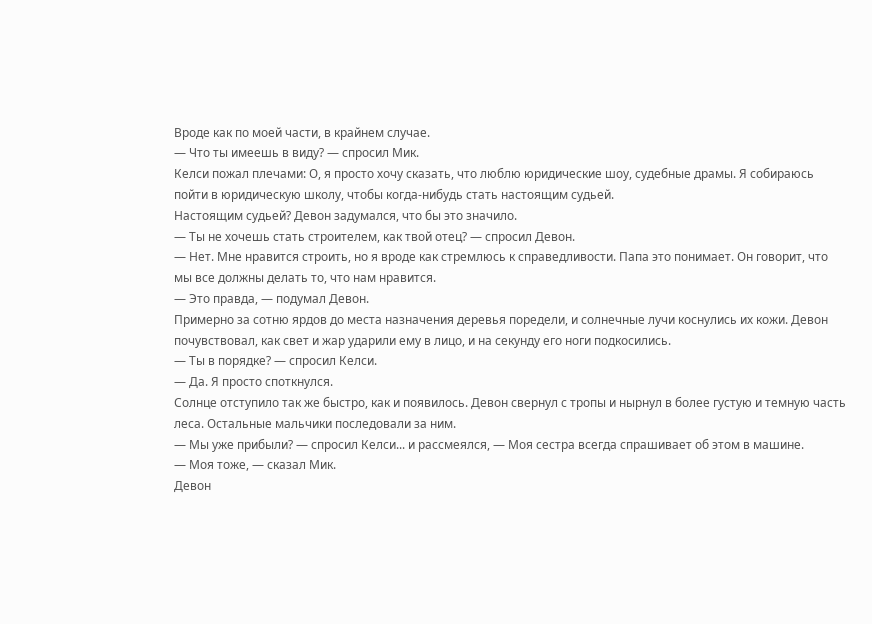Вроде как по моей части, в крайнем случае.
— Что ты имеешь в виду? — спросил Мик.
Келси пожал плечами: О, я просто хочу сказать, что люблю юридические шоу, судебные драмы. Я собираюсь пойти в юридическую школу, чтобы когда-нибудь стать настоящим судьей.
Настоящим судьей? Девон задумался, что бы это значило.
— Ты не хочешь стать строителем, как твой отец? — спросил Девон.
— Нет. Мне нравится строить, но я вроде как стремлюсь к справедливости. Папа это понимает. Он говорит, что мы все должны делать то, что нам нравится.
— Это правда, — подумал Девон.
Примерно за сотню ярдов до места назначения деревья поредели, и солнечные лучи коснулись их кожи. Девон почувствовал, как свет и жар ударили ему в лицо, и на секунду его ноги подкосились.
— Ты в порядке? — спросил Келси.
— Да. Я просто споткнулся.
Солнце отступило так же быстро, как и появилось. Девон свернул с тропы и нырнул в более густую и темную часть леса. Остальные мальчики последовали за ним.
— Мы уже прибыли? — спросил Келси... и рассмеялся, — Моя сестра всегда спрашивает об этом в машине.
— Моя тоже, — сказал Мик.
Девон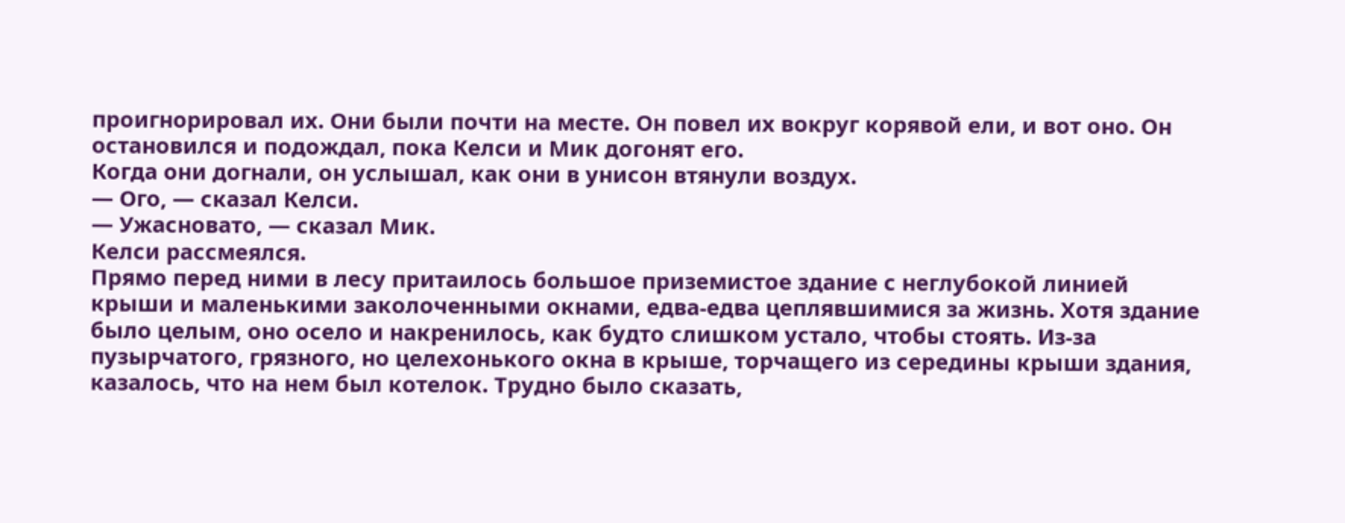проигнорировал их. Они были почти на месте. Он повел их вокруг корявой ели, и вот оно. Он остановился и подождал, пока Келси и Мик догонят его.
Когда они догнали, он услышал, как они в унисон втянули воздух.
— Ого, — сказал Келси.
— Ужасновато, — сказал Мик.
Келси рассмеялся.
Прямо перед ними в лесу притаилось большое приземистое здание с неглубокой линией крыши и маленькими заколоченными окнами, едва-едва цеплявшимися за жизнь. Хотя здание было целым, оно осело и накренилось, как будто слишком устало, чтобы стоять. Из-за пузырчатого, грязного, но целехонького окна в крыше, торчащего из середины крыши здания, казалось, что на нем был котелок. Трудно было сказать,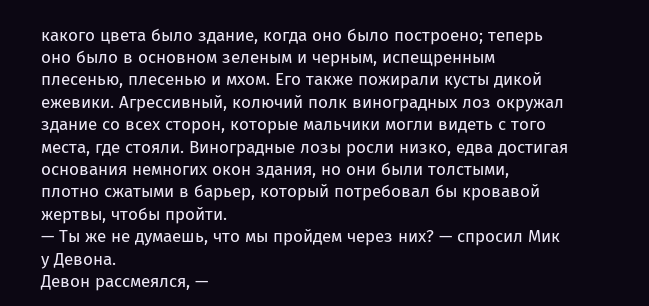какого цвета было здание, когда оно было построено; теперь оно было в основном зеленым и черным, испещренным плесенью, плесенью и мхом. Его также пожирали кусты дикой ежевики. Агрессивный, колючий полк виноградных лоз окружал здание со всех сторон, которые мальчики могли видеть с того места, где стояли. Виноградные лозы росли низко, едва достигая основания немногих окон здания, но они были толстыми, плотно сжатыми в барьер, который потребовал бы кровавой жертвы, чтобы пройти.
— Ты же не думаешь, что мы пройдем через них? — спросил Мик у Девона.
Девон рассмеялся, —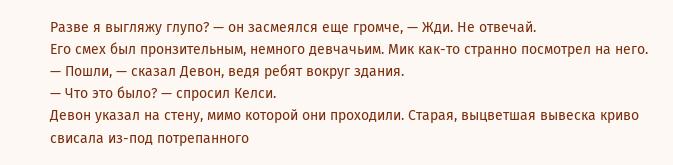Разве я выгляжу глупо? — он засмеялся еще громче, — Жди. Не отвечай.
Его смех был пронзительным, немного девчачьим. Мик как-то странно посмотрел на него.
— Пошли, — сказал Девон, ведя ребят вокруг здания.
— Что это было? — спросил Келси.
Девон указал на стену, мимо которой они проходили. Старая, выцветшая вывеска криво свисала из-под потрепанного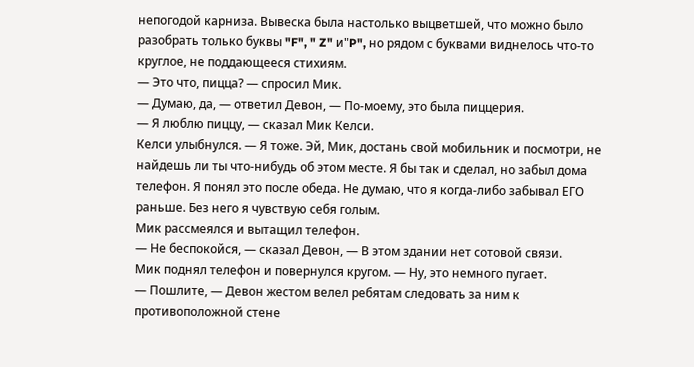непогодой карниза. Вывеска была настолько выцветшей, что можно было разобрать только буквы "F", " Z" и"P", но рядом с буквами виднелось что-то круглое, не поддающееся стихиям.
— Это что, пицца? — спросил Мик.
— Думаю, да, — ответил Девон, — По-моему, это была пиццерия.
— Я люблю пиццу, — сказал Мик Келси.
Келси улыбнулся. — Я тоже. Эй, Мик, достань свой мобильник и посмотри, не найдешь ли ты что-нибудь об этом месте. Я бы так и сделал, но забыл дома телефон. Я понял это после обеда. Не думаю, что я когда-либо забывал ЕГО раньше. Без него я чувствую себя голым.
Мик рассмеялся и вытащил телефон.
— Не беспокойся, — сказал Девон, — В этом здании нет сотовой связи.
Мик поднял телефон и повернулся кругом. — Ну, это немного пугает.
— Пошлите, — Девон жестом велел ребятам следовать за ним к противоположной стене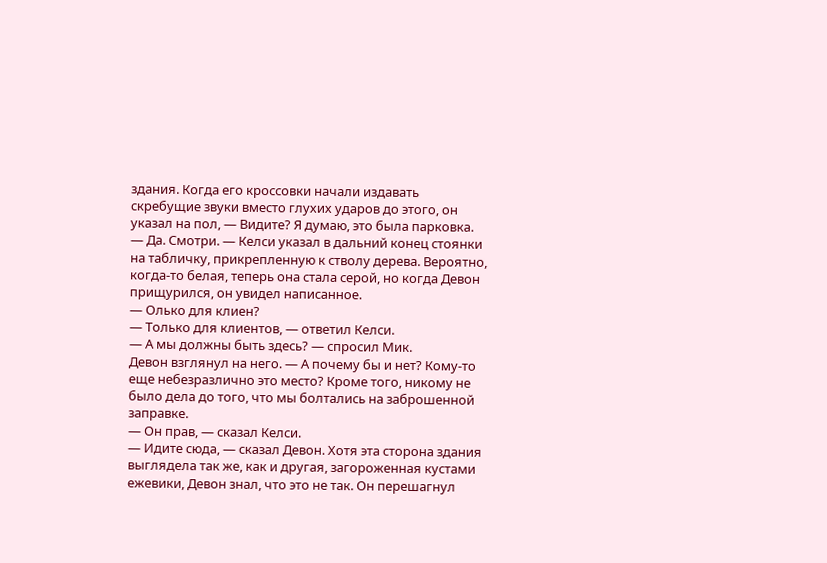здания. Когда его кроссовки начали издавать скребущие звуки вместо глухих ударов до этого, он указал на пол, — Видите? Я думаю, это была парковка.
— Да. Смотри. — Келси указал в дальний конец стоянки на табличку, прикрепленную к стволу дерева. Вероятно, когда-то белая, теперь она стала серой, но когда Девон прищурился, он увидел написанное.
— Олько для клиен?
— Только для клиентов, — ответил Келси.
— А мы должны быть здесь? — спросил Мик.
Девон взглянул на него. — А почему бы и нет? Кому-то еще небезразлично это место? Кроме того, никому не было дела до того, что мы болтались на заброшенной заправке.
— Он прав, — сказал Келси.
— Идите сюда, — сказал Девон. Хотя эта сторона здания выглядела так же, как и другая, загороженная кустами ежевики, Девон знал, что это не так. Он перешагнул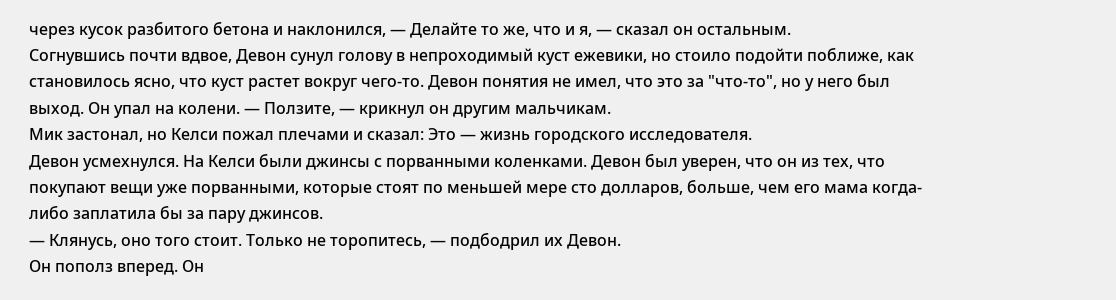через кусок разбитого бетона и наклонился, — Делайте то же, что и я, — сказал он остальным.
Согнувшись почти вдвое, Девон сунул голову в непроходимый куст ежевики, но стоило подойти поближе, как становилось ясно, что куст растет вокруг чего-то. Девон понятия не имел, что это за "что-то", но у него был выход. Он упал на колени. — Ползите, — крикнул он другим мальчикам.
Мик застонал, но Келси пожал плечами и сказал: Это — жизнь городского исследователя.
Девон усмехнулся. На Келси были джинсы с порванными коленками. Девон был уверен, что он из тех, что покупают вещи уже порванными, которые стоят по меньшей мере сто долларов, больше, чем его мама когда-либо заплатила бы за пару джинсов.
— Клянусь, оно того стоит. Только не торопитесь, — подбодрил их Девон.
Он пополз вперед. Он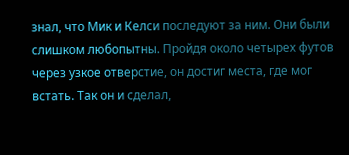знал, что Мик и Келси последуют за ним. Они были слишком любопытны. Пройдя около четырех футов через узкое отверстие, он достиг места, где мог встать. Так он и сделал,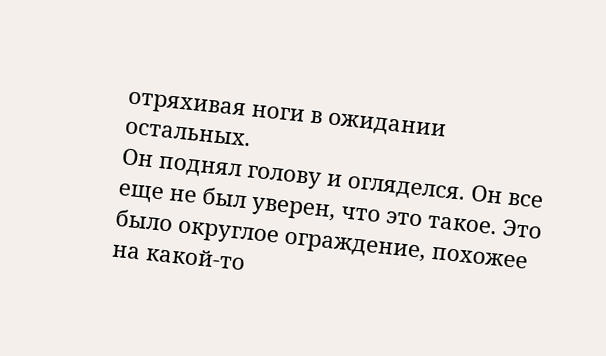отряхивая ноги в ожидании остальных.
Он поднял голову и огляделся. Он все еще не был уверен, что это такое. Это было округлое ограждение, похожее на какой-то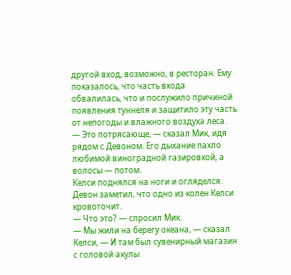другой вход, возможно, в ресторан. Ему показалось, что часть входа обвалилась, что и послужило причиной появления туннеля и защитило эту часть от непогоды и влажного воздуха леса.
— Это потрясающе, — сказал Мик, идя рядом с Девоном. Его дыхание пахло любимой виноградной газировкой, а волосы — потом.
Келси поднялся на ноги и огляделся. Девон заметил, что одно из колен Келси кровоточит.
— Что это? — спросил Мик.
— Мы жили на берегу океана, — сказал Келси, — И там был сувенирный магазин с головой акулы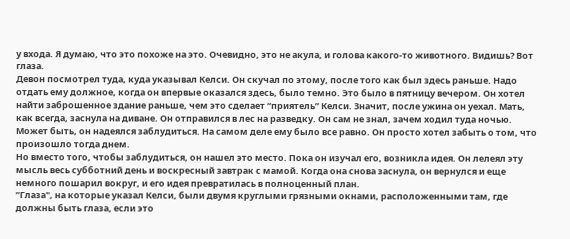у входа. Я думаю, что это похоже на это. Очевидно, это не акула, и голова какого-то животного. Видишь? Вот глаза.
Девон посмотрел туда, куда указывал Келси. Он скучал по этому, после того как был здесь раньше. Надо отдать ему должное, когда он впервые оказался здесь, было темно. Это было в пятницу вечером. Он хотел найти заброшенное здание раньше, чем это сделает “приятель” Келси. Значит, после ужина он уехал. Мать, как всегда, заснула на диване. Он отправился в лес на разведку. Он сам не знал, зачем ходил туда ночью. Может быть, он надеялся заблудиться. На самом деле ему было все равно. Он просто хотел забыть о том, что произошло тогда днем.
Но вместо того, чтобы заблудиться, он нашел это место. Пока он изучал его, возникла идея. Он лелеял эту мысль весь субботний день и воскресный завтрак с мамой. Когда она снова заснула, он вернулся и еще немного пошарил вокруг, и его идея превратилась в полноценный план.
”Глаза", на которые указал Келси, были двумя круглыми грязными окнами, расположенными там, где должны быть глаза, если это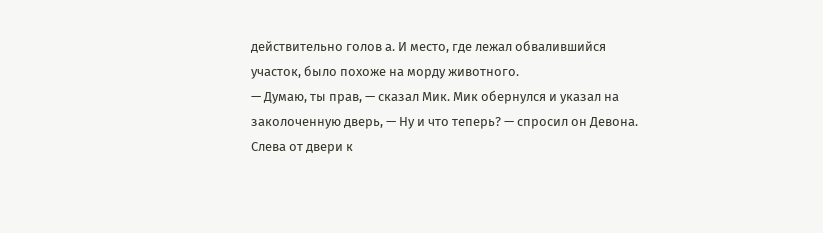действительно голов а. И место, где лежал обвалившийся участок, было похоже на морду животного.
— Думаю, ты прав, — сказал Мик. Мик обернулся и указал на заколоченную дверь, — Ну и что теперь? — спросил он Девона.
Слева от двери к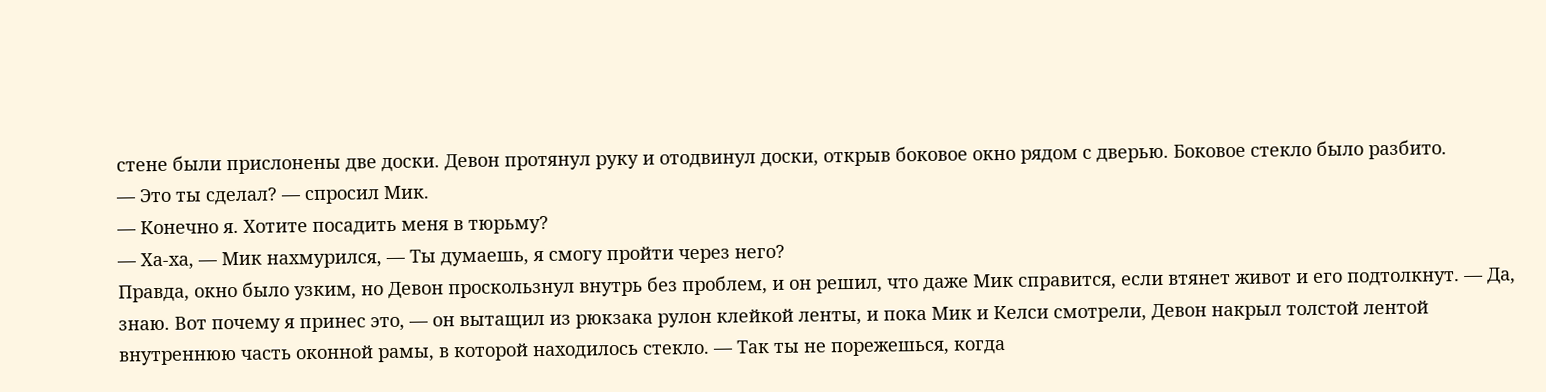стене были прислонены две доски. Девон протянул руку и отодвинул доски, открыв боковое окно рядом с дверью. Боковое стекло было разбито.
— Это ты сделал? — спросил Мик.
— Конечно я. Хотите посадить меня в тюрьму?
— Ха-ха, — Мик нахмурился, — Ты думаешь, я смогу пройти через него?
Правда, окно было узким, но Девон проскользнул внутрь без проблем, и он решил, что даже Мик справится, если втянет живот и его подтолкнут. — Да, знаю. Вот почему я принес это, — он вытащил из рюкзака рулон клейкой ленты, и пока Мик и Келси смотрели, Девон накрыл толстой лентой внутреннюю часть оконной рамы, в которой находилось стекло. — Так ты не порежешься, когда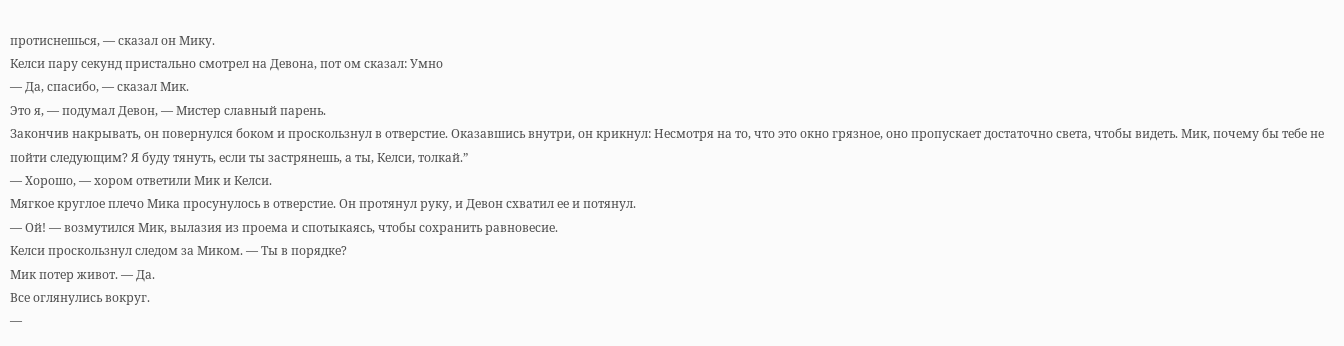протиснешься, — сказал он Мику.
Келси пару секунд пристально смотрел на Девона, пот ом сказал: Умно
— Да, спасибо, — сказал Мик.
Это я, — подумал Девон, — Мистер славный парень.
Закончив накрывать, он повернулся боком и проскользнул в отверстие. Оказавшись внутри, он крикнул: Несмотря на то, что это окно грязное, оно пропускает достаточно света, чтобы видеть. Мик, почему бы тебе не пойти следующим? Я буду тянуть, если ты застрянешь, а ты, Келси, толкай.”
— Хорошо, — хором ответили Мик и Келси.
Мягкое круглое плечо Мика просунулось в отверстие. Он протянул руку, и Девон схватил ее и потянул.
— Ой! — возмутился Мик, вылазия из проема и спотыкаясь, чтобы сохранить равновесие.
Келси проскользнул следом за Миком. — Ты в порядке?
Мик потер живот. — Да.
Все оглянулись вокруг.
—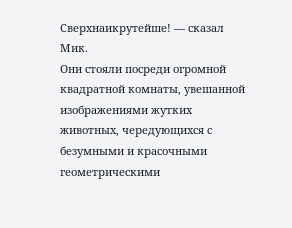Cверхнаикрутейше! — сказал Мик.
Они стояли посреди огромной квадратной комнаты, увешанной изображениями жутких животных, чередующихся с безумными и красочными геометрическими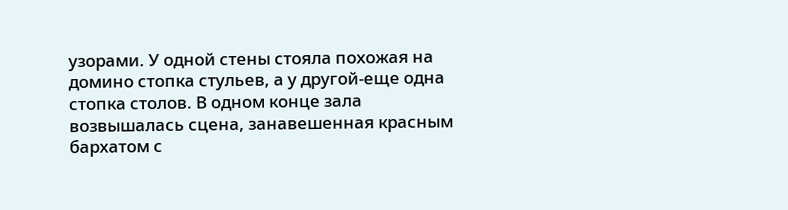узорами. У одной стены стояла похожая на домино стопка стульев, а у другой-еще одна стопка столов. В одном конце зала возвышалась сцена, занавешенная красным бархатом с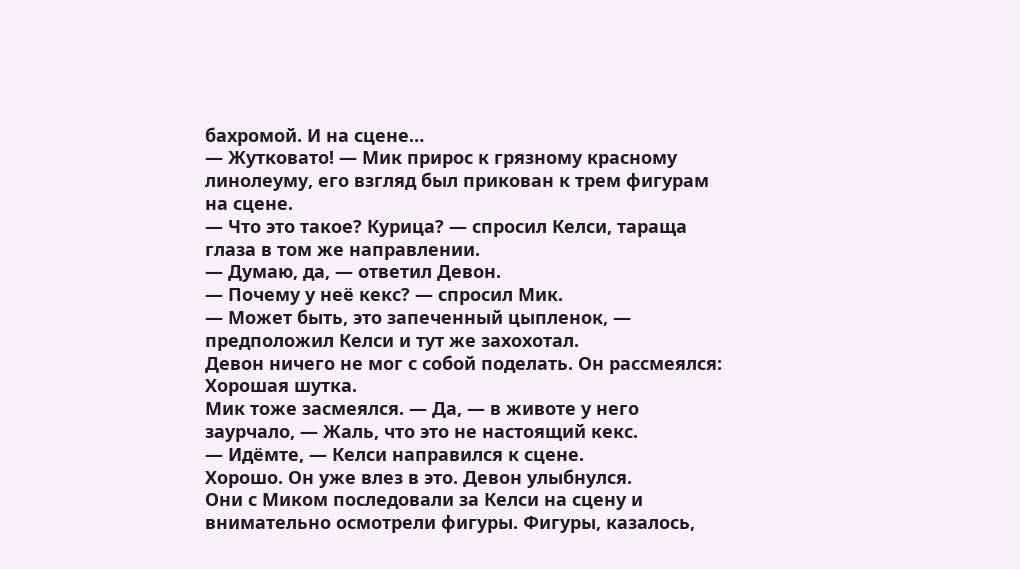бахромой. И на сцене…
— Жутковато! — Мик прирос к грязному красному линолеуму, его взгляд был прикован к трем фигурам на сцене.
— Что это такое? Курица? — спросил Келси, тараща глаза в том же направлении.
— Думаю, да, — ответил Девон.
— Почему у неё кекс? — спросил Мик.
— Может быть, это запеченный цыпленок, — предположил Келси и тут же захохотал.
Девон ничего не мог с собой поделать. Он рассмеялся: Хорошая шутка.
Мик тоже засмеялся. — Да, — в животе у него заурчало, — Жаль, что это не настоящий кекс.
— Идёмте, — Келси направился к сцене.
Хорошо. Он уже влез в это. Девон улыбнулся.
Они с Миком последовали за Келси на сцену и внимательно осмотрели фигуры. Фигуры, казалось,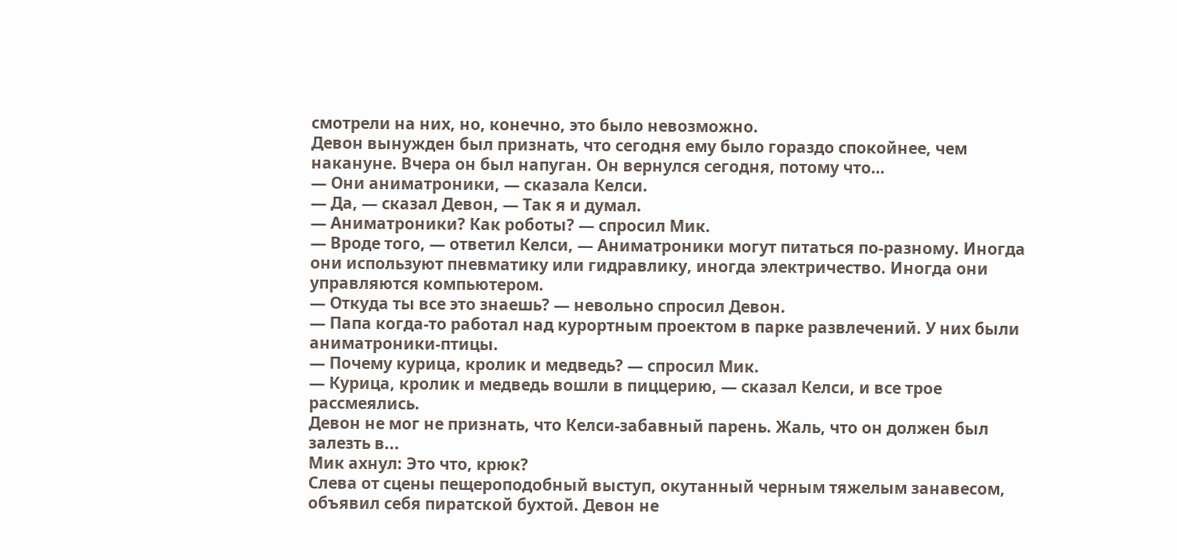смотрели на них, но, конечно, это было невозможно.
Девон вынужден был признать, что сегодня ему было гораздо спокойнее, чем накануне. Вчера он был напуган. Он вернулся сегодня, потому что…
— Они аниматроники, — сказала Келси.
— Да, — сказал Девон, — Так я и думал.
— Аниматроники? Как роботы? — спросил Мик.
— Вроде того, — ответил Келси, — Аниматроники могут питаться по-разному. Иногда они используют пневматику или гидравлику, иногда электричество. Иногда они управляются компьютером.
— Откуда ты все это знаешь? — невольно спросил Девон.
— Папа когда-то работал над курортным проектом в парке развлечений. У них были аниматроники-птицы.
— Почему курица, кролик и медведь? — спросил Мик.
— Курица, кролик и медведь вошли в пиццерию, — сказал Келси, и все трое рассмеялись.
Девон не мог не признать, что Келси-забавный парень. Жаль, что он должен был залезть в...
Мик ахнул: Это что, крюк?
Слева от сцены пещероподобный выступ, окутанный черным тяжелым занавесом, объявил себя пиратской бухтой. Девон не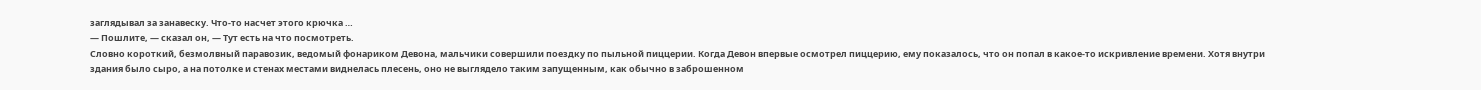заглядывал за занавеску. Что-то насчет этого крючка …
— Пошлите, — сказал он, — Тут есть на что посмотреть.
Словно короткий, безмолвный паравозик, ведомый фонариком Девона, мальчики совершили поездку по пыльной пиццерии. Когда Девон впервые осмотрел пиццерию, ему показалось, что он попал в какое-то искривление времени. Хотя внутри здания было сыро, а на потолке и стенах местами виднелась плесень, оно не выглядело таким запущенным, как обычно в заброшенном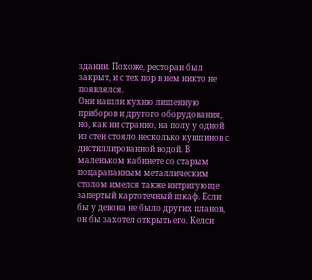здании. Похоже, ресторан был закрыт, и с тех пор в нем никто не появлялся.
Они нашли кухню лишенную приборов и другого оборудования, но, как ни странно, на полу у одной из стен стояло несколько кувшинов с дистиллированной водой. В маленьком кабинете со старым поцарапанным металлическим столом имелся также интригующе запертый картотечный шкаф. Если бы у девона не было других планов, он бы захотел открыть его. Келси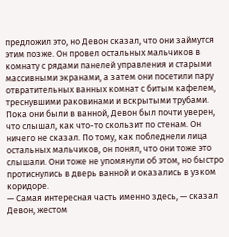предложил это, но Девон сказал, что они займутся этим позже. Он провел остальных мальчиков в комнату с рядами панелей управления и старыми массивными экранами, а затем они посетили пару отвратительных ванных комнат с битым кафелем, треснувшими раковинами и вскрытыми трубами. Пока они были в ванной, Девон был почти уверен, что слышал, как что-то скользит по стенам. Он ничего не сказал. По тому, как побледнели лица остальных мальчиков, он понял, что они тоже это слышали. Они тоже не упомянули об этом, но быстро протиснулись в дверь ванной и оказались в узком коридоре.
— Самая интересная часть именно здесь, — сказал Девон, жестом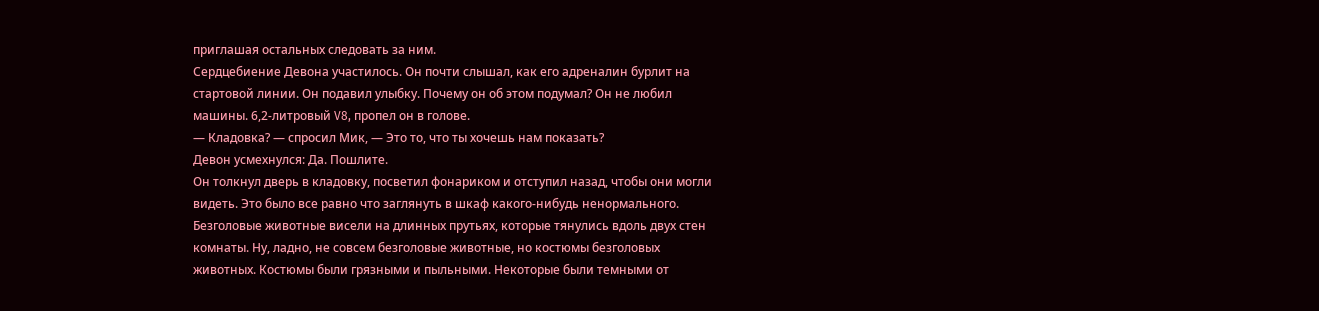приглашая остальных следовать за ним.
Сердцебиение Девона участилось. Он почти слышал, как его адреналин бурлит на стартовой линии. Он подавил улыбку. Почему он об этом подумал? Он не любил машины. 6,2-литровый V8, пропел он в голове.
— Кладовка? — спросил Мик, — Это то, что ты хочешь нам показать?
Девон усмехнулся: Да. Пошлите.
Он толкнул дверь в кладовку, посветил фонариком и отступил назад, чтобы они могли видеть. Это было все равно что заглянуть в шкаф какого-нибудь ненормального.
Безголовые животные висели на длинных прутьях, которые тянулись вдоль двух стен комнаты. Ну, ладно, не совсем безголовые животные, но костюмы безголовых животных. Костюмы были грязными и пыльными. Некоторые были темными от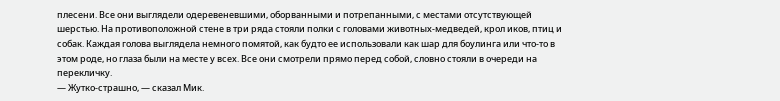плесени. Все они выглядели одеревеневшими, оборванными и потрепанными, с местами отсутствующей шерстью. На противоположной стене в три ряда стояли полки с головами животных-медведей, крол иков, птиц и собак. Каждая голова выглядела немного помятой, как будто ее использовали как шар для боулинга или что-то в этом роде, но глаза были на месте у всех. Все они смотрели прямо перед собой, словно стояли в очереди на перекличку.
— Жутко-страшно, — сказал Мик.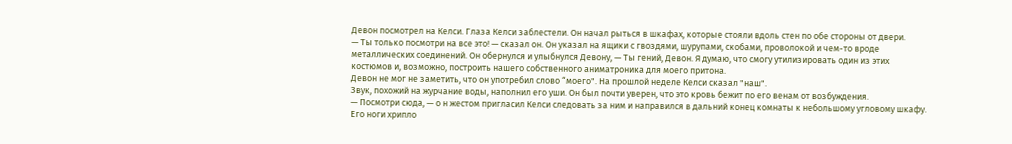Девон посмотрел на Келси. Глаза Келси заблестели. Он начал рыться в шкафах, которые стояли вдоль стен по обе стороны от двери.
— Ты только посмотри на все это! — сказал он. Он указал на ящики с гвоздями, шурупами, скобами, проволокой и чем-то вроде металлических соединений. Он обернулся и улыбнулся Девону, — Ты гений, Девон. Я думаю, что смогу утилизировать один из этих костюмов и, возможно, построить нашего собственного аниматроника для моего притона.
Девон не мог не заметить, что он употребил слово “моего". На прошлой неделе Келси сказал "наш".
Звук, похожий на журчание воды, наполнил его уши. Он был почти уверен, что это кровь бежит по его венам от возбуждения.
— Посмотри сюда, — о н жестом пригласил Келси следовать за ним и направился в дальний конец комнаты к небольшому угловому шкафу. Его ноги хрипло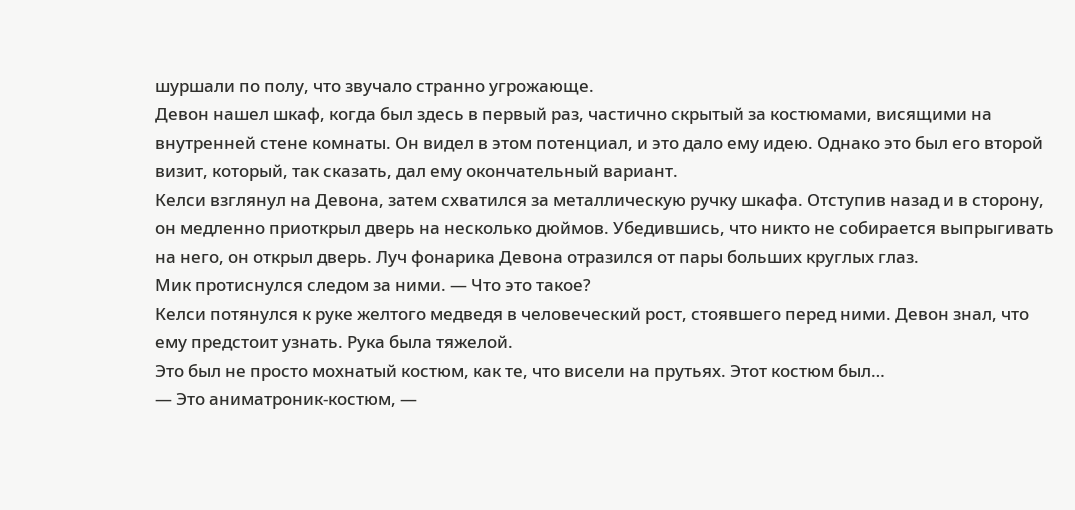шуршали по полу, что звучало странно угрожающе.
Девон нашел шкаф, когда был здесь в первый раз, частично скрытый за костюмами, висящими на внутренней стене комнаты. Он видел в этом потенциал, и это дало ему идею. Однако это был его второй визит, который, так сказать, дал ему окончательный вариант.
Келси взглянул на Девона, затем схватился за металлическую ручку шкафа. Отступив назад и в сторону, он медленно приоткрыл дверь на несколько дюймов. Убедившись, что никто не собирается выпрыгивать на него, он открыл дверь. Луч фонарика Девона отразился от пары больших круглых глаз.
Мик протиснулся следом за ними. — Что это такое?
Келси потянулся к руке желтого медведя в человеческий рост, стоявшего перед ними. Девон знал, что ему предстоит узнать. Рука была тяжелой.
Это был не просто мохнатый костюм, как те, что висели на прутьях. Этот костюм был…
— Это аниматроник-костюм, —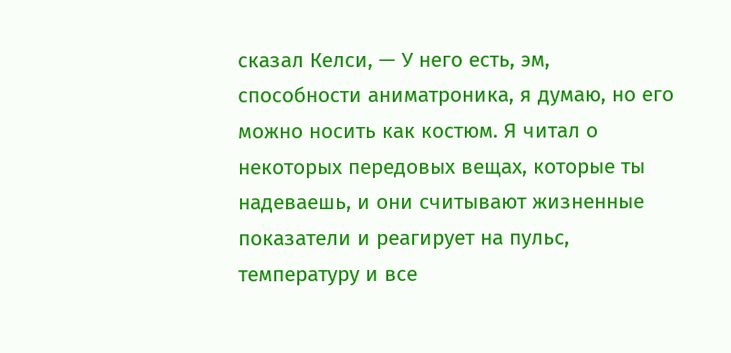сказал Келси, — У него есть, эм, способности аниматроника, я думаю, но его можно носить как костюм. Я читал о некоторых передовых вещах, которые ты надеваешь, и они считывают жизненные показатели и реагирует на пульс, температуру и все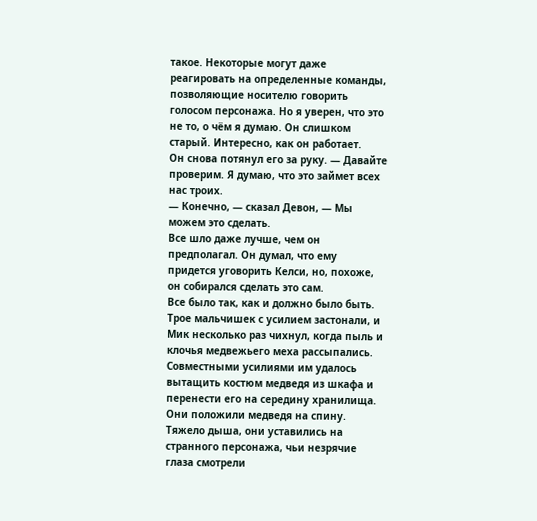такое. Некоторые могут даже реагировать на определенные команды, позволяющие носителю говорить голосом персонажа. Но я уверен, что это не то, о чём я думаю. Он слишком старый. Интересно, как он работает.
Он снова потянул его за руку. — Давайте проверим. Я думаю, что это займет всех нас троих.
— Конечно, — сказал Девон, — Мы можем это сделать.
Все шло даже лучше, чем он предполагал. Он думал, что ему придется уговорить Келси, но, похоже, он собирался сделать это сам.
Все было так, как и должно было быть.
Трое мальчишек с усилием застонали, и Мик несколько раз чихнул, когда пыль и клочья медвежьего меха рассыпались. Совместными усилиями им удалось вытащить костюм медведя из шкафа и перенести его на середину хранилища. Они положили медведя на спину. Тяжело дыша, они уставились на странного персонажа, чьи незрячие глаза смотрели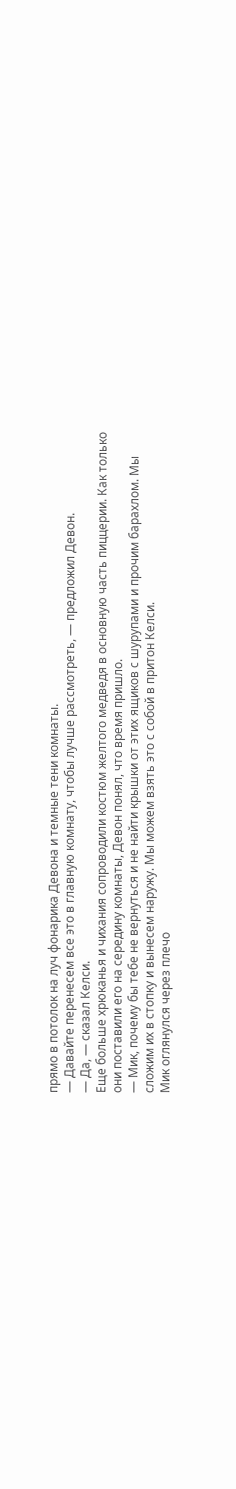прямо в потолок на луч фонарика Девона и темные тени комнаты.
— Давайте перенесем все это в главную комнату, чтобы лучше рассмотреть, — предложил Девон.
— Да, — сказал Келси.
Еще больше хрюканья и чихания сопроводили костюм желтого медведя в основную часть пиццерии. Как только они поставили его на середину комнаты, Девон понял, что время пришло.
— Мик, почему бы тебе не вернуться и не найти крышки от этих ящиков с шурупами и прочим барахлом. Мы сложим их в стопку и вынесем наружу. Мы можем взять это с собой в притон Келси.
Мик оглянулся через плечо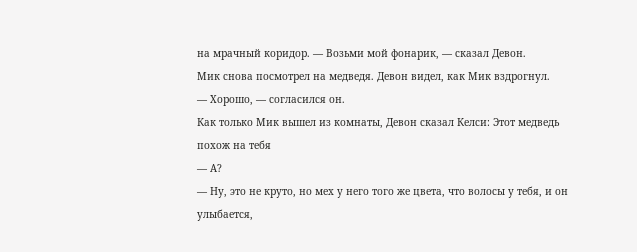на мрачный коридор. — Возьми мой фонарик, — сказал Девон.
Мик снова посмотрел на медведя. Девон видел, как Мик вздрогнул.
— Хорошо, — согласился он.
Как только Мик вышел из комнаты, Девон сказал Келси: Этот медведь похож на тебя
— А?
— Ну, это не круто, но мех у него того же цвета, что волосы у тебя, и он улыбается,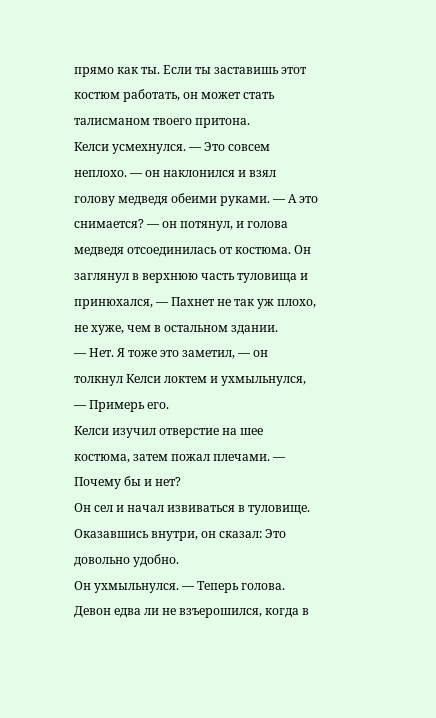прямо как ты. Если ты заставишь этот костюм работать, он может стать талисманом твоего притона.
Келси усмехнулся. — Это совсем неплохо. — он наклонился и взял голову медведя обеими руками. — А это снимается? — он потянул, и голова медведя отсоединилась от костюма. Он заглянул в верхнюю часть туловища и принюхался, — Пахнет не так уж плохо, не хуже, чем в остальном здании.
— Нет. Я тоже это заметил, — он толкнул Келси локтем и ухмыльнулся, — Примерь его.
Келси изучил отверстие на шее костюма, затем пожал плечами. — Почему бы и нет?
Он сел и начал извиваться в туловище. Оказавшись внутри, он сказал: Это довольно удобно.
Он ухмыльнулся. — Теперь голова.
Девон едва ли не взъерошился, когда в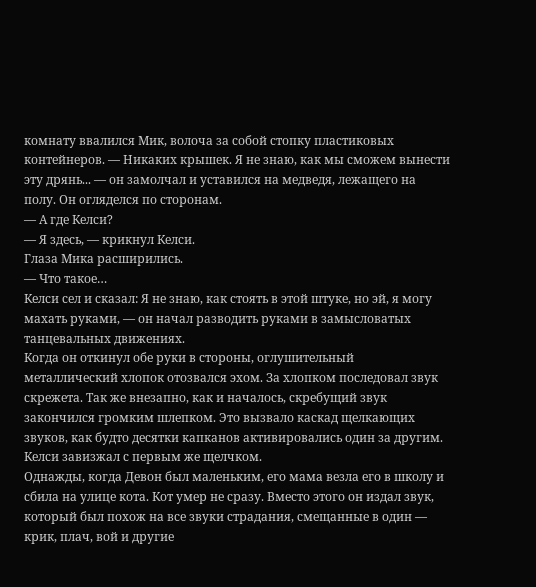комнату ввалился Мик, волоча за собой стопку пластиковых контейнеров. — Никаких крышек. Я не знаю, как мы сможем вынести эту дрянь... — он замолчал и уставился на медведя, лежащего на полу. Он огляделся по сторонам.
— А где Келси?
— Я здесь, — крикнул Келси.
Глаза Мика расширились.
— Что такое…
Келси сел и сказал: Я не знаю, как стоять в этой штуке, но эй, я могу махать руками, — он начал разводить руками в замысловатых танцевальных движениях.
Когда он откинул обе руки в стороны, оглушительный металлический хлопок отозвался эхом. За хлопком последовал звук скрежета. Так же внезапно, как и началось, скребущий звук закончился громким шлепком. Это вызвало каскад щелкающих звуков, как будто десятки капканов активировались один за другим.
Келси завизжал с первым же щелчком.
Однажды, когда Девон был маленьким, его мама везла его в школу и сбила на улице кота. Кот умер не сразу. Вместо этого он издал звук, который был похож на все звуки страдания, смещанные в один — крик, плач, вой и другие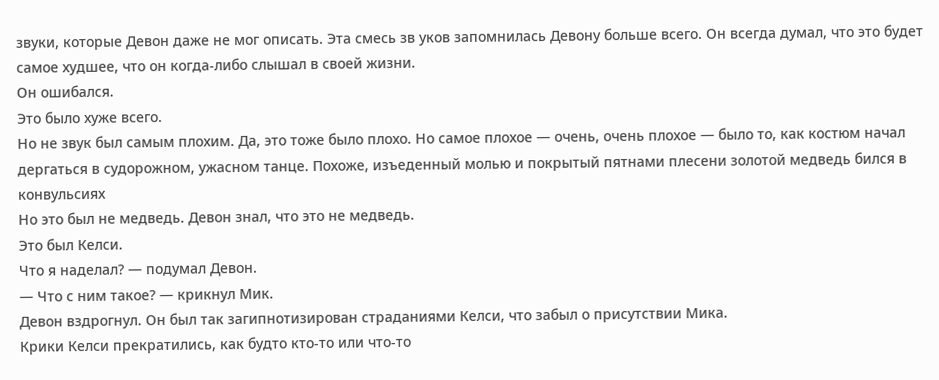звуки, которые Девон даже не мог описать. Эта смесь зв уков запомнилась Девону больше всего. Он всегда думал, что это будет самое худшее, что он когда-либо слышал в своей жизни.
Он ошибался.
Это было хуже всего.
Но не звук был самым плохим. Да, это тоже было плохо. Но самое плохое — очень, очень плохое — было то, как костюм начал дергаться в судорожном, ужасном танце. Похоже, изъеденный молью и покрытый пятнами плесени золотой медведь бился в конвульсиях
Но это был не медведь. Девон знал, что это не медведь.
Это был Келси.
Что я наделал? — подумал Девон.
— Что с ним такое? — крикнул Мик.
Девон вздрогнул. Он был так загипнотизирован страданиями Келси, что забыл о присутствии Мика.
Крики Келси прекратились, как будто кто-то или что-то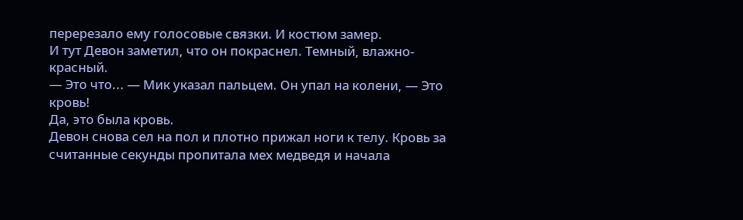перерезало ему голосовые связки. И костюм замер.
И тут Девон заметил, что он покраснел. Темный, влажно-красный.
— Это что... — Мик указал пальцем. Он упал на колени, — Это кровь!
Да, это была кровь.
Девон снова сел на пол и плотно прижал ноги к телу. Кровь за считанные секунды пропитала мех медведя и начала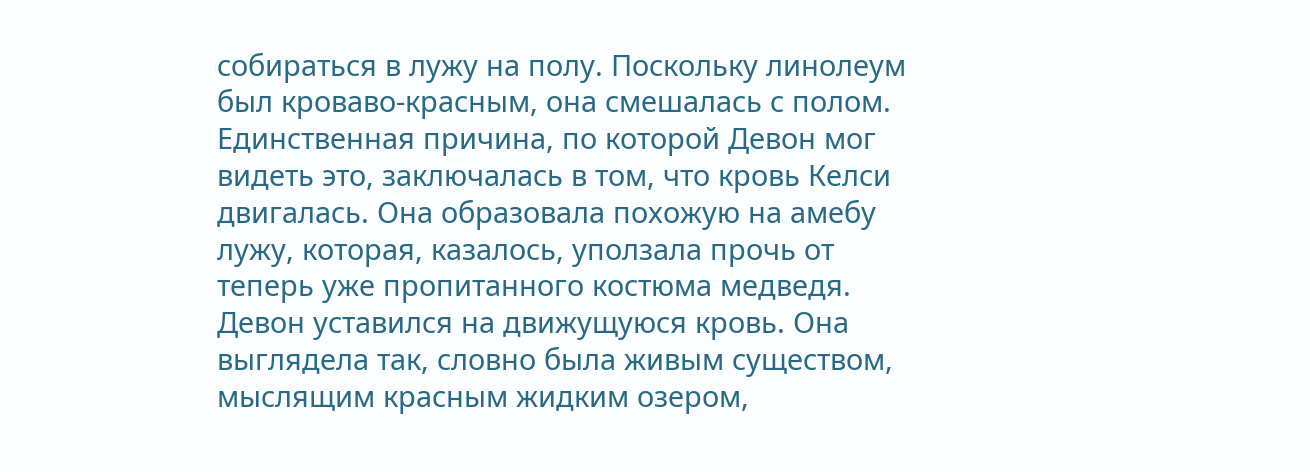собираться в лужу на полу. Поскольку линолеум был кроваво-красным, она смешалась с полом. Единственная причина, по которой Девон мог видеть это, заключалась в том, что кровь Келси двигалась. Она образовала похожую на амебу лужу, которая, казалось, уползала прочь от теперь уже пропитанного костюма медведя.
Девон уставился на движущуюся кровь. Она выглядела так, словно была живым существом, мыслящим красным жидким озером,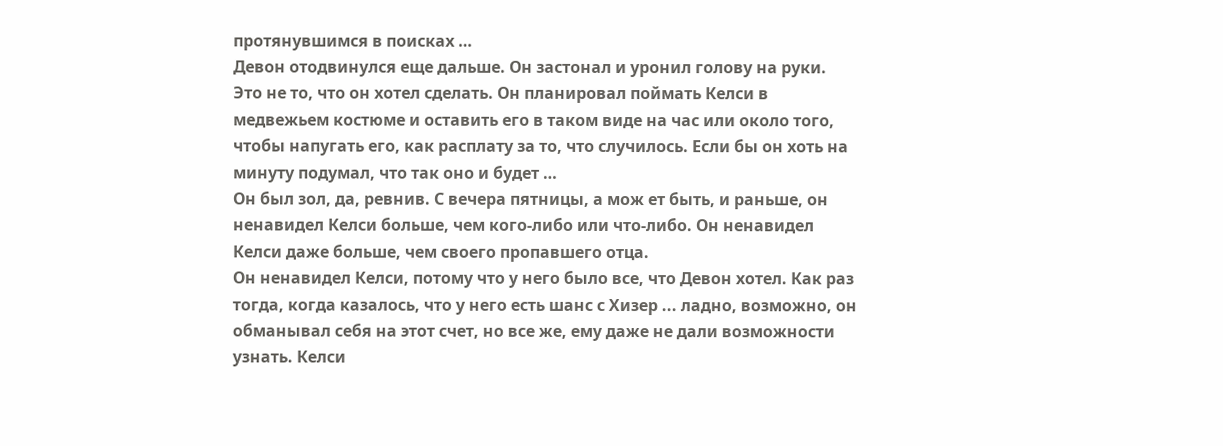протянувшимся в поисках …
Девон отодвинулся еще дальше. Он застонал и уронил голову на руки.
Это не то, что он хотел сделать. Он планировал поймать Келси в медвежьем костюме и оставить его в таком виде на час или около того, чтобы напугать его, как расплату за то, что случилось. Если бы он хоть на минуту подумал, что так оно и будет …
Он был зол, да, ревнив. С вечера пятницы, а мож ет быть, и раньше, он ненавидел Келси больше, чем кого-либо или что-либо. Он ненавидел Келси даже больше, чем своего пропавшего отца.
Он ненавидел Келси, потому что у него было все, что Девон хотел. Как раз тогда, когда казалось, что у него есть шанс с Хизер ... ладно, возможно, он обманывал себя на этот счет, но все же, ему даже не дали возможности узнать. Келси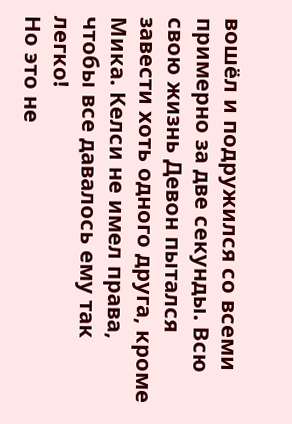вошёл и подружился со всеми примерно за две секунды. Всю свою жизнь Девон пытался завести хоть одного друга, кроме Мика. Келси не имел права, чтобы все давалось ему так легко!
Но это не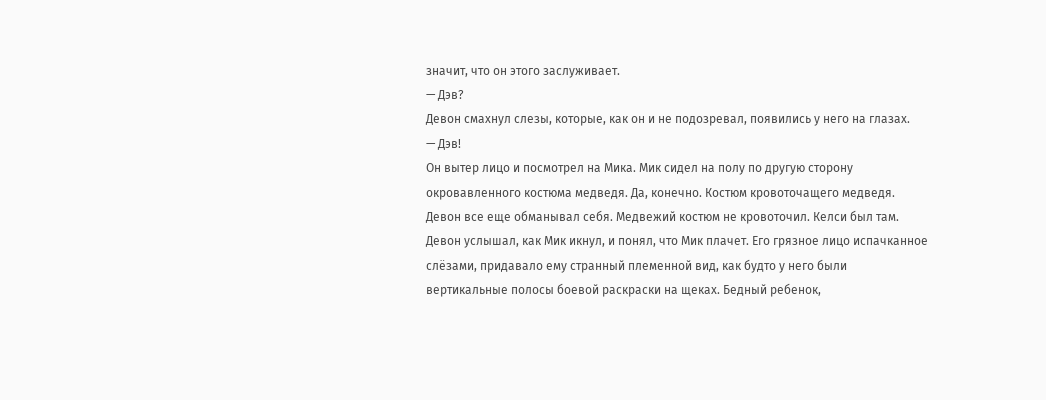значит, что он этого заслуживает.
— Дэв?
Девон смахнул слезы, которые, как он и не подозревал, появились у него на глазах.
— Дэв!
Он вытер лицо и посмотрел на Мика. Мик сидел на полу по другую сторону окровавленного костюма медведя. Да, конечно. Костюм кровоточащего медведя. Девон все еще обманывал себя. Медвежий костюм не кровоточил. Келси был там.
Девон услышал, как Мик икнул, и понял, что Мик плачет. Его грязное лицо испачканное слёзами, придавало ему странный племенной вид, как будто у него были вертикальные полосы боевой раскраски на щеках. Бедный ребенок,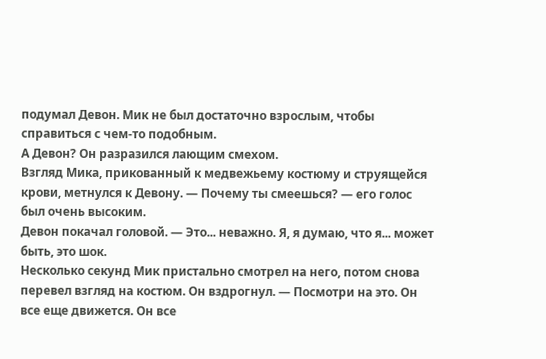подумал Девон. Мик не был достаточно взрослым, чтобы справиться с чем-то подобным.
А Девон? Он разразился лающим смехом.
Взгляд Мика, прикованный к медвежьему костюму и струящейся крови, метнулся к Девону. — Почему ты смеешься? — его голос был очень высоким.
Девон покачал головой. — Это... неважно. Я, я думаю, что я... может быть, это шок.
Несколько секунд Мик пристально смотрел на него, потом снова перевел взгляд на костюм. Он вздрогнул. — Посмотри на это. Он все еще движется. Он все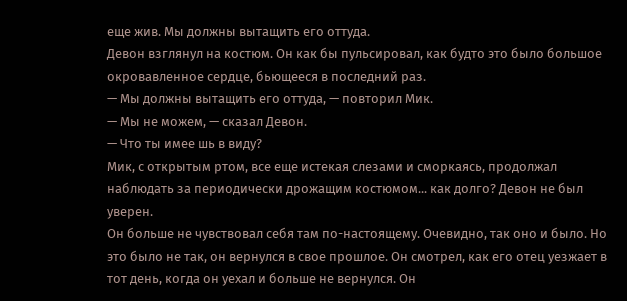еще жив. Мы должны вытащить его оттуда.
Девон взглянул на костюм. Он как бы пульсировал, как будто это было большое окровавленное сердце, бьющееся в последний раз.
— Мы должны вытащить его оттуда, — повторил Мик.
— Мы не можем, — сказал Девон.
— Что ты имее шь в виду?
Мик, с открытым ртом, все еще истекая слезами и сморкаясь, продолжал наблюдать за периодически дрожащим костюмом... как долго? Девон не был уверен.
Он больше не чувствовал себя там по-настоящему. Очевидно, так оно и было. Но это было не так, он вернулся в свое прошлое. Он смотрел, как его отец уезжает в тот день, когда он уехал и больше не вернулся. Он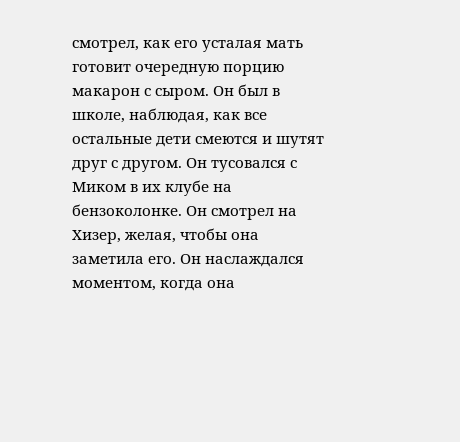смотрел, как его усталая мать готовит очередную порцию макарон с сыром. Он был в школе, наблюдая, как все остальные дети смеются и шутят друг с другом. Он тусовался с Миком в их клубе на бензоколонке. Он смотрел на Хизер, желая, чтобы она заметила его. Он наслаждался моментом, когда она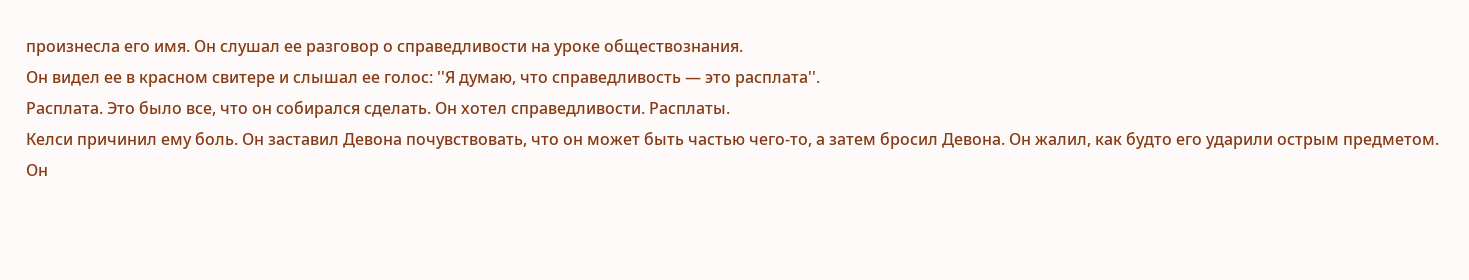произнесла его имя. Он слушал ее разговор о справедливости на уроке обществознания.
Он видел ее в красном свитере и слышал ее голос: ''Я думаю, что справедливость — это расплата''.
Расплата. Это было все, что он собирался сделать. Он хотел справедливости. Расплаты.
Келси причинил ему боль. Он заставил Девона почувствовать, что он может быть частью чего-то, а затем бросил Девона. Он жалил, как будто его ударили острым предметом.
Он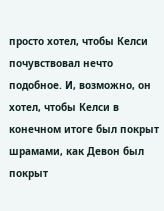просто хотел, чтобы Келси почувствовал нечто подобное. И, возможно, он хотел, чтобы Келси в конечном итоге был покрыт шрамами, как Девон был покрыт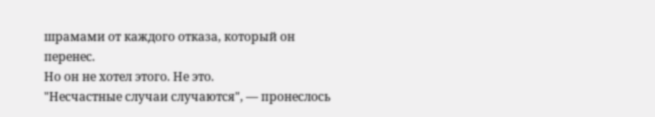шрамами от каждого отказа, который он перенес.
Но он не хотел этого. Не это.
"Несчастные случаи случаются", — пронеслось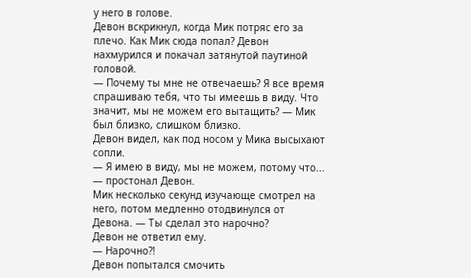у него в голове.
Девон вскрикнул, когда Мик потряс его за плечо. Как Мик сюда попал? Девон нахмурился и покачал затянутой паутиной головой.
— Почему ты мне не отвечаешь? Я все время спрашиваю тебя, что ты имеешь в виду. Что значит, мы не можем его вытащить? — Мик был близко, слишком близко.
Девон видел, как под носом у Мика высыхают сопли.
— Я имею в виду, мы не можем, потому что... — простонал Девон.
Мик несколько секунд изучающе смотрел на него, потом медленно отодвинулся от Девона. — Ты сделал это нарочно?
Девон не ответил ему.
— Нарочно?!
Девон попытался смочить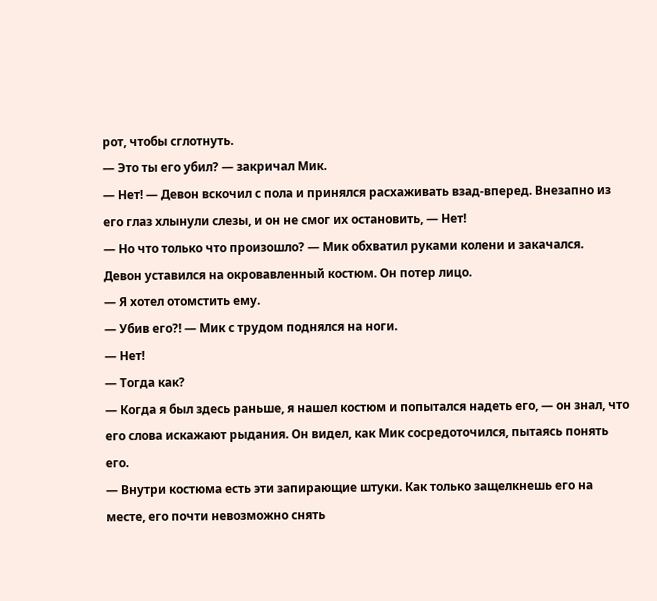рот, чтобы сглотнуть.
— Это ты его убил? — закричал Мик.
— Нет! — Девон вскочил с пола и принялся расхаживать взад-вперед. Внезапно из его глаз хлынули слезы, и он не смог их остановить, — Нет!
— Но что только что произошло? — Мик обхватил руками колени и закачался.
Девон уставился на окровавленный костюм. Он потер лицо.
— Я хотел отомстить ему.
— Убив его?! — Мик с трудом поднялся на ноги.
— Нет!
— Тогда как?
— Когда я был здесь раньше, я нашел костюм и попытался надеть его, — он знал, что его слова искажают рыдания. Он видел, как Мик сосредоточился, пытаясь понять его.
— Внутри костюма есть эти запирающие штуки. Как только защелкнешь его на месте, его почти невозможно снять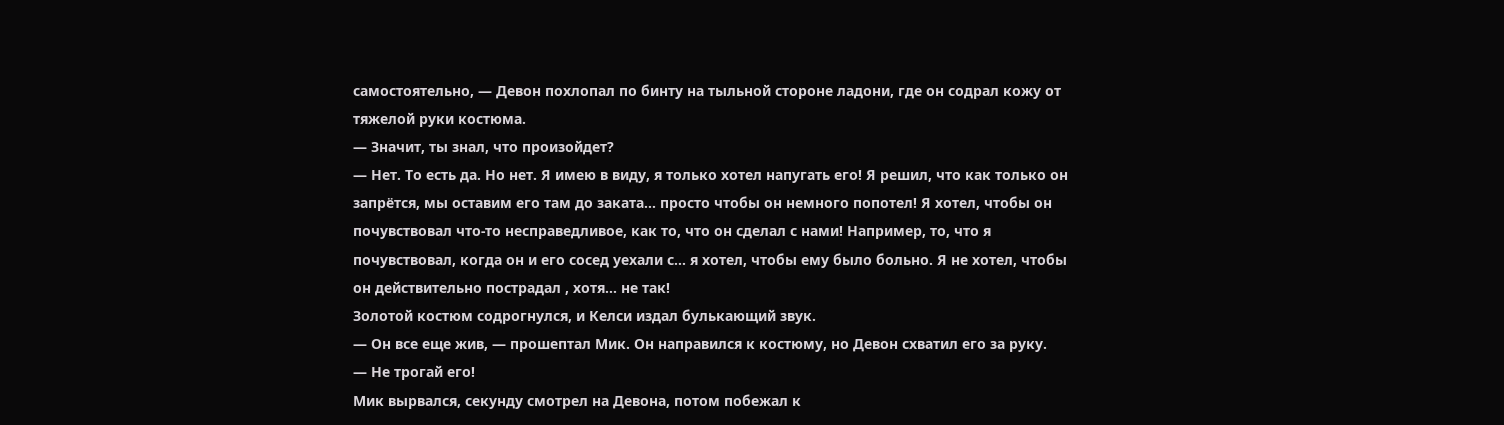самостоятельно, — Девон похлопал по бинту на тыльной стороне ладони, где он содрал кожу от тяжелой руки костюма.
— Значит, ты знал, что произойдет?
— Нет. То есть да. Но нет. Я имею в виду, я только хотел напугать его! Я решил, что как только он запрётся, мы оставим его там до заката... просто чтобы он немного попотел! Я хотел, чтобы он почувствовал что-то несправедливое, как то, что он сделал с нами! Например, то, что я почувствовал, когда он и его сосед уехали с... я хотел, чтобы ему было больно. Я не хотел, чтобы он действительно пострадал , хотя... не так!
Золотой костюм содрогнулся, и Келси издал булькающий звук.
— Он все еще жив, — прошептал Мик. Он направился к костюму, но Девон схватил его за руку.
— Не трогай его!
Мик вырвался, секунду смотрел на Девона, потом побежал к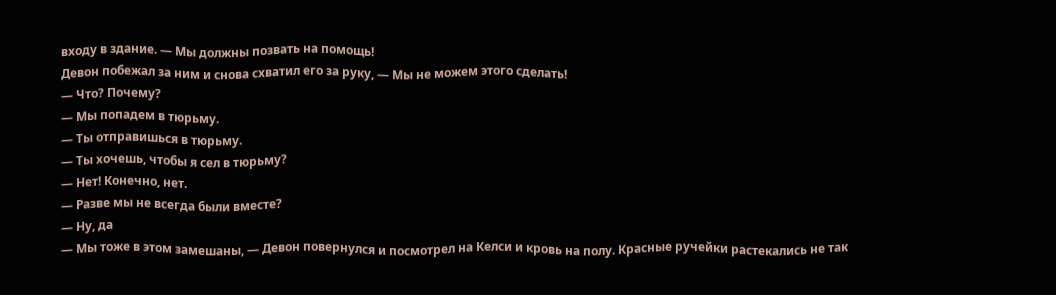входу в здание. — Мы должны позвать на помощь!
Девон побежал за ним и снова схватил его за руку, — Мы не можем этого сделать!
— Что? Почему?
— Мы попадем в тюрьму.
— Ты отправишься в тюрьму.
— Ты хочешь, чтобы я сел в тюрьму?
— Нет! Конечно, нет.
— Разве мы не всегда были вместе?
— Ну, да
— Мы тоже в этом замешаны, — Девон повернулся и посмотрел на Келси и кровь на полу. Красные ручейки растекались не так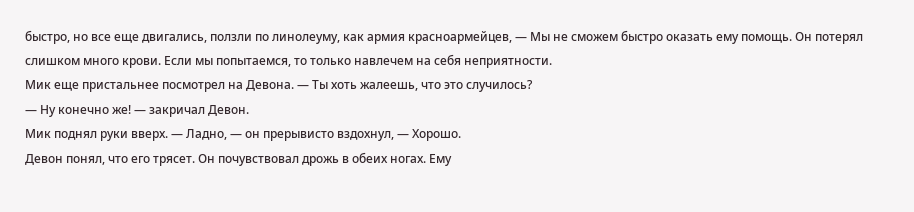быстро, но все еще двигались, ползли по линолеуму, как армия красноармейцев, — Мы не сможем быстро оказать ему помощь. Он потерял слишком много крови. Если мы попытаемся, то только навлечем на себя неприятности.
Мик еще пристальнее посмотрел на Девона. — Ты хоть жалеешь, что это случилось?
— Ну конечно же! — закричал Девон.
Мик поднял руки вверх. — Ладно, — он прерывисто вздохнул, — Хорошо.
Девон понял, что его трясет. Он почувствовал дрожь в обеих ногах. Ему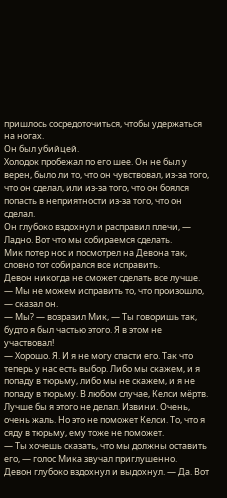пришлось сосредоточиться, чтобы удержаться на ногах.
Он был убийцей.
Холодок пробежал по его шее. Он не был у верен, было ли то, что он чувствовал, из-за того, что он сделал, или из-за того, что он боялся попасть в неприятности из-за того, что он сделал.
Он глубоко вздохнул и расправил плечи, — Ладно. Вот что мы собираемся сделать.
Мик потер нос и посмотрел на Девона так, словно тот собирался все исправить.
Девон никогда не сможет сделать все лучше.
— Мы не можем исправить то, что произошло, — сказал он.
— Мы? — возразил Мик, — Ты говоришь так, будто я был частью этого. Я в этом не участвовал!
— Хорошо. Я. И я не могу спасти его. Так что теперь у нас есть выбор. Либо мы скажем, и я попаду в тюрьму, либо мы не скажем, и я не попаду в тюрьму. В любом случае, Келси мёртв. Лучше бы я этого не делал. Извини. Очень, очень жаль. Но это не поможет Келси. То, что я сяду в тюрьму, ему тоже не поможет.
— Ты хочешь сказать, что мы должны оставить его, — голос Мика звучал приглушенно.
Девон глубоко вздохнул и выдохнул. — Да. Вот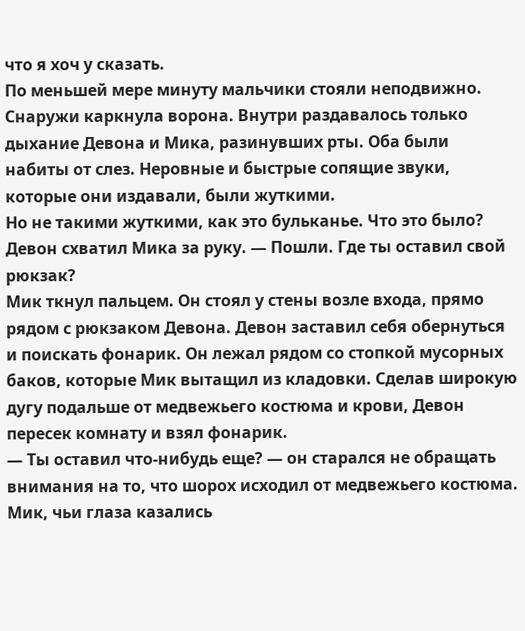что я хоч у сказать.
По меньшей мере минуту мальчики стояли неподвижно.
Снаружи каркнула ворона. Внутри раздавалось только дыхание Девона и Мика, разинувших рты. Оба были набиты от слез. Неровные и быстрые сопящие звуки, которые они издавали, были жуткими.
Но не такими жуткими, как это бульканье. Что это было?
Девон схватил Мика за руку. — Пошли. Где ты оставил свой рюкзак?
Мик ткнул пальцем. Он стоял у стены возле входа, прямо рядом с рюкзаком Девона. Девон заставил себя обернуться и поискать фонарик. Он лежал рядом со стопкой мусорных баков, которые Мик вытащил из кладовки. Сделав широкую дугу подальше от медвежьего костюма и крови, Девон пересек комнату и взял фонарик.
— Ты оставил что-нибудь еще? — он старался не обращать внимания на то, что шорох исходил от медвежьего костюма.
Мик, чьи глаза казались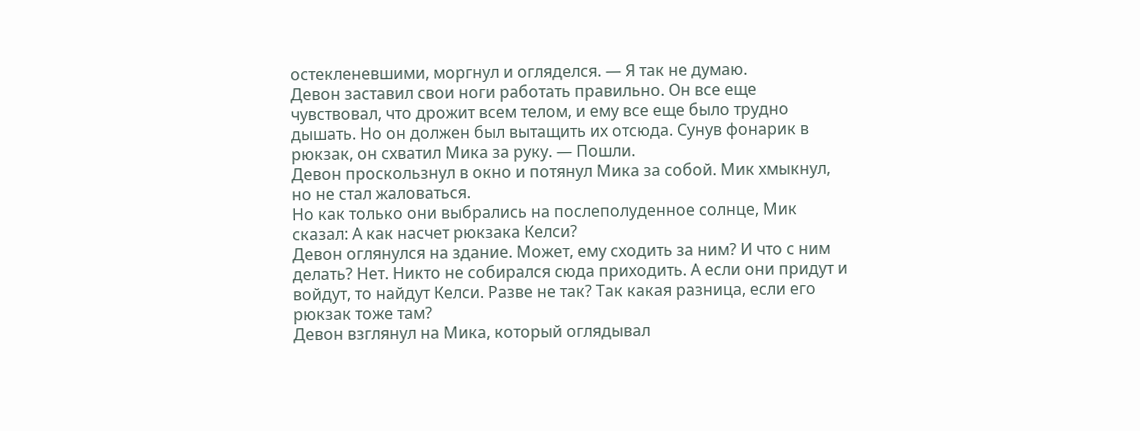остекленевшими, моргнул и огляделся. — Я так не думаю.
Девон заставил свои ноги работать правильно. Он все еще чувствовал, что дрожит всем телом, и ему все еще было трудно дышать. Но он должен был вытащить их отсюда. Сунув фонарик в рюкзак, он схватил Мика за руку. — Пошли.
Девон проскользнул в окно и потянул Мика за собой. Мик хмыкнул, но не стал жаловаться.
Но как только они выбрались на послеполуденное солнце, Мик сказал: А как насчет рюкзака Келси?
Девон оглянулся на здание. Может, ему сходить за ним? И что с ним делать? Нет. Никто не собирался сюда приходить. А если они придут и войдут, то найдут Келси. Разве не так? Так какая разница, если его рюкзак тоже там?
Девон взглянул на Мика, который оглядывал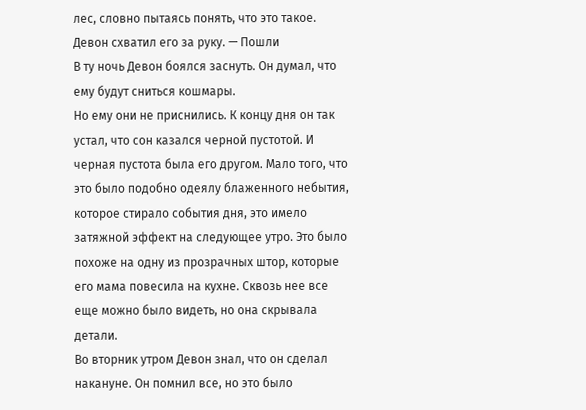лес, словно пытаясь понять, что это такое. Девон схватил его за руку. — Пошли
В ту ночь Девон боялся заснуть. Он думал, что ему будут сниться кошмары.
Но ему они не приснились. К концу дня он так устал, что сон казался черной пустотой. И черная пустота была его другом. Мало того, что это было подобно одеялу блаженного небытия, которое стирало события дня, это имело затяжной эффект на следующее утро. Это было похоже на одну из прозрачных штор, которые его мама повесила на кухне. Сквозь нее все еще можно было видеть, но она скрывала детали.
Во вторник утром Девон знал, что он сделал накануне. Он помнил все, но это было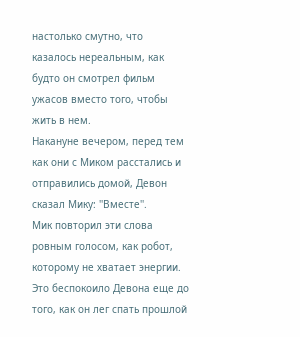настолько смутно, что казалось нереальным, как будто он смотрел фильм ужасов вместо того, чтобы жить в нем.
Накануне вечером, перед тем как они с Миком расстались и отправились домой, Девон сказал Мику: ''Вместе''.
Мик повторил эти слова ровным голосом, как робот, которому не хватает энергии.
Это беспокоило Девона еще до того, как он лег спать прошлой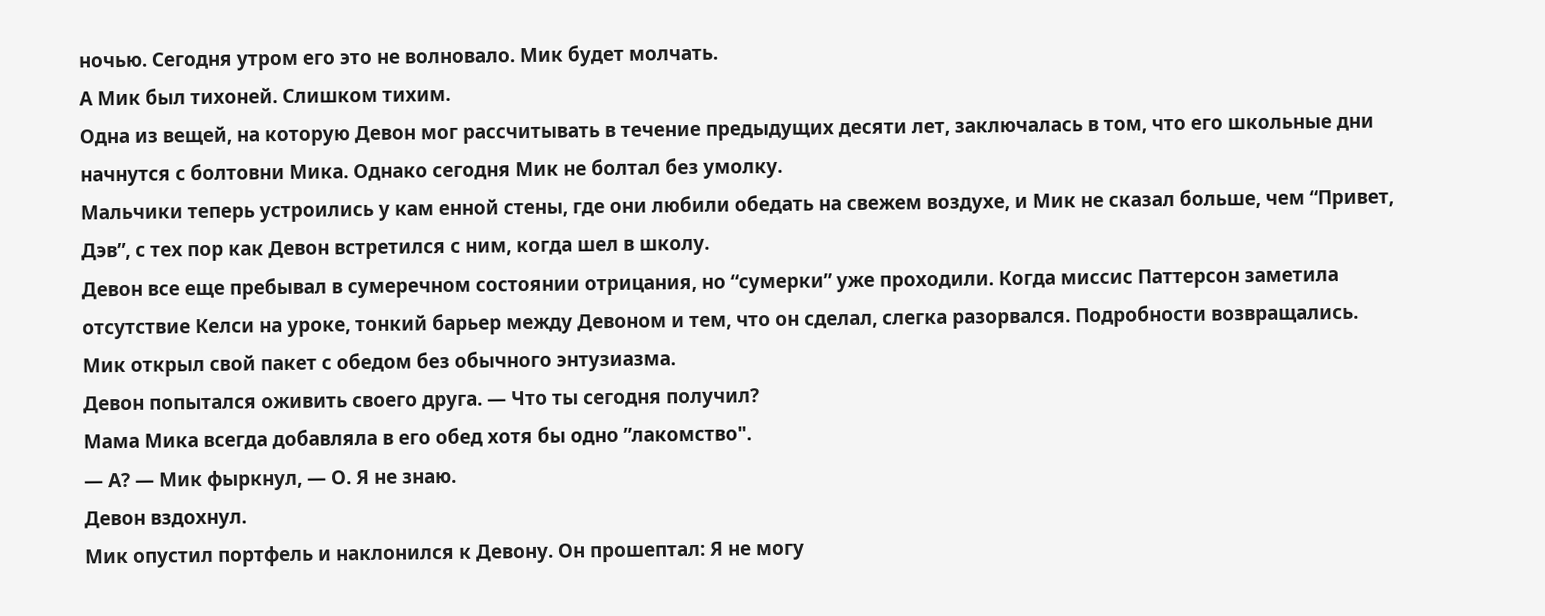ночью. Сегодня утром его это не волновало. Мик будет молчать.
А Мик был тихоней. Слишком тихим.
Одна из вещей, на которую Девон мог рассчитывать в течение предыдущих десяти лет, заключалась в том, что его школьные дни начнутся с болтовни Мика. Однако сегодня Мик не болтал без умолку.
Мальчики теперь устроились у кам енной стены, где они любили обедать на свежем воздухе, и Мик не сказал больше, чем “Привет, Дэв”, с тех пор как Девон встретился с ним, когда шел в школу.
Девон все еще пребывал в сумеречном состоянии отрицания, но “сумерки” уже проходили. Когда миссис Паттерсон заметила отсутствие Келси на уроке, тонкий барьер между Девоном и тем, что он сделал, слегка разорвался. Подробности возвращались.
Мик открыл свой пакет с обедом без обычного энтузиазма.
Девон попытался оживить своего друга. — Что ты сегодня получил?
Мама Мика всегда добавляла в его обед хотя бы одно ”лакомство".
— А? — Мик фыркнул, — О. Я не знаю.
Девон вздохнул.
Мик опустил портфель и наклонился к Девону. Он прошептал: Я не могу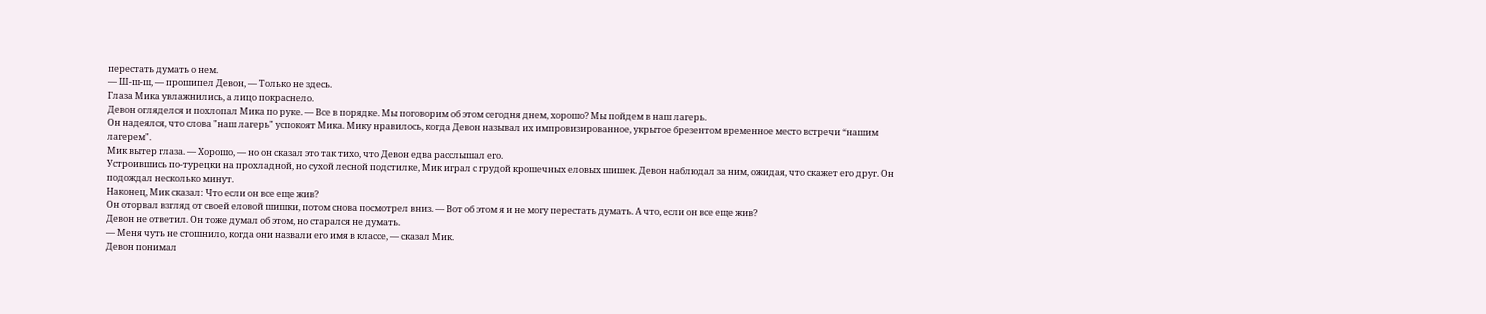перестать думать о нем.
— Ш-ш-ш, — прошипел Девон, — Только не здесь.
Глаза Мика увлажнились, а лицо покраснело.
Девон огляделся и похлопал Мика по руке. — Все в порядке. Мы поговорим об этом сегодня днем, хорошо? Мы пойдем в наш лагерь.
Он надеялся, что слова "наш лагерь" успокоят Мика. Мику нравилось, когда Девон называл их импровизированное, укрытое брезентом временное место встречи “нашим лагерем".
Мик вытер глаза. — Хорошо, — но он сказал это так тихо, что Девон едва расслышал его.
Устроившись по-турецки на прохладной, но сухой лесной подстилке, Мик играл с грудой крошечных еловых шишек. Девон наблюдал за ним, ожидая, что скажет его друг. Он подождал несколько минут.
Наконец, Мик сказал: Что если он все еще жив?
Он оторвал взгляд от своей еловой шишки, потом снова посмотрел вниз. — Вот об этом я и не могу перестать думать. А что, если он все еще жив?
Девон не ответил. Он тоже думал об этом, но старался не думать.
— Меня чуть не стошнило, когда они назвали его имя в классе, — сказал Мик.
Девон понимал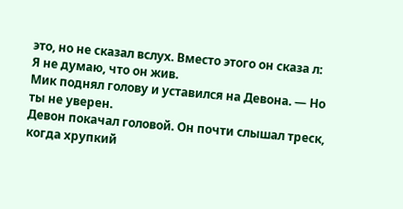это, но не сказал вслух. Вместо этого он сказа л: Я не думаю, что он жив.
Мик поднял голову и уставился на Девона. — Но ты не уверен.
Девон покачал головой. Он почти слышал треск, когда хрупкий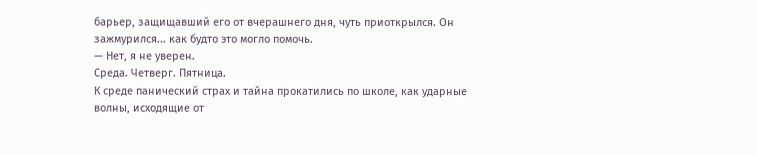барьер, защищавший его от вчерашнего дня, чуть приоткрылся. Он зажмурился... как будто это могло помочь.
— Нет, я не уверен.
Среда. Четверг. Пятница.
К среде панический страх и тайна прокатились по школе, как ударные волны, исходящие от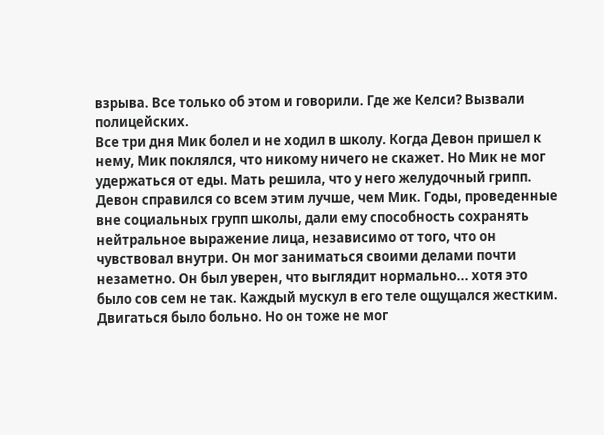взрыва. Все только об этом и говорили. Где же Келси? Вызвали полицейских.
Все три дня Мик болел и не ходил в школу. Когда Девон пришел к нему, Мик поклялся, что никому ничего не скажет. Но Мик не мог удержаться от еды. Мать решила, что у него желудочный грипп.
Девон справился со всем этим лучше, чем Мик. Годы, проведенные вне социальных групп школы, дали ему способность сохранять нейтральное выражение лица, независимо от того, что он чувствовал внутри. Он мог заниматься своими делами почти незаметно. Он был уверен, что выглядит нормально... хотя это было сов сем не так. Каждый мускул в его теле ощущался жестким. Двигаться было больно. Но он тоже не мог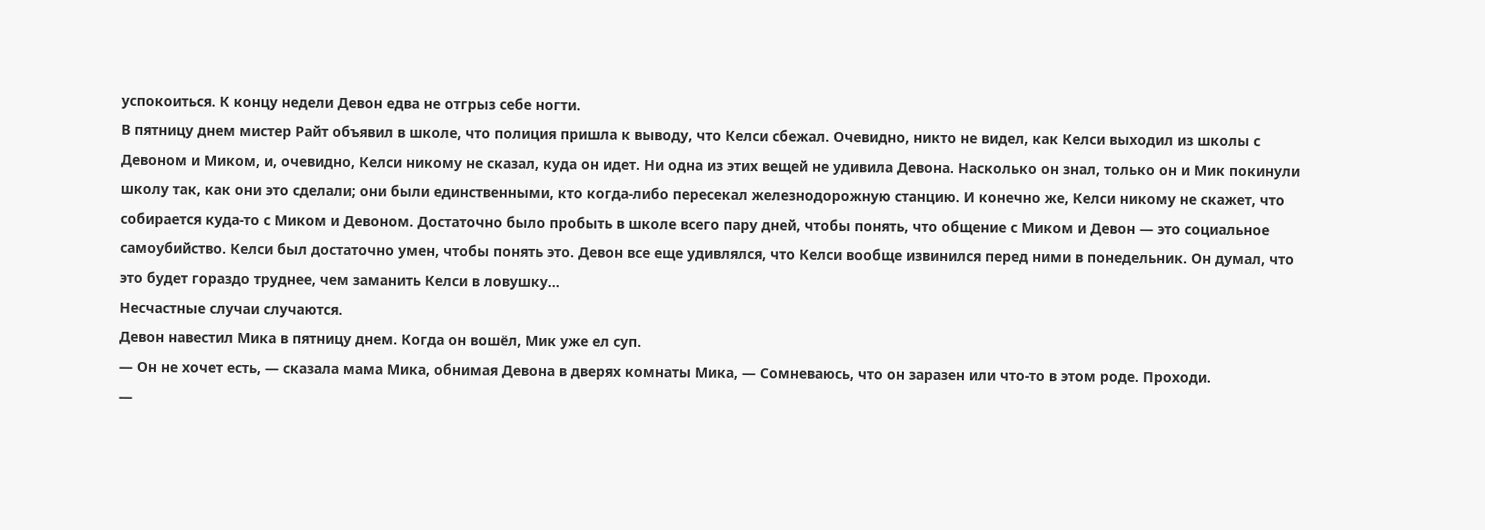успокоиться. К концу недели Девон едва не отгрыз себе ногти.
В пятницу днем мистер Райт объявил в школе, что полиция пришла к выводу, что Келси сбежал. Очевидно, никто не видел, как Келси выходил из школы с Девоном и Миком, и, очевидно, Келси никому не сказал, куда он идет. Ни одна из этих вещей не удивила Девона. Насколько он знал, только он и Мик покинули школу так, как они это сделали; они были единственными, кто когда-либо пересекал железнодорожную станцию. И конечно же, Келси никому не скажет, что собирается куда-то с Миком и Девоном. Достаточно было пробыть в школе всего пару дней, чтобы понять, что общение с Миком и Девон — это социальное самоубийство. Келси был достаточно умен, чтобы понять это. Девон все еще удивлялся, что Келси вообще извинился перед ними в понедельник. Он думал, что это будет гораздо труднее, чем заманить Келси в ловушку…
Несчастные случаи случаются.
Девон навестил Мика в пятницу днем. Когда он вошёл, Мик уже ел суп.
— Он не хочет есть, — сказала мама Мика, обнимая Девона в дверях комнаты Мика, — Сомневаюсь, что он заразен или что-то в этом роде. Проходи.
—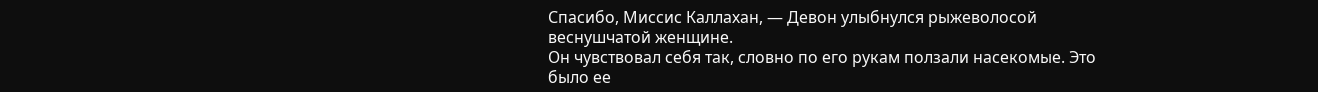Спасибо, Миссис Каллахан, — Девон улыбнулся рыжеволосой веснушчатой женщине.
Он чувствовал себя так, словно по его рукам ползали насекомые. Это было ее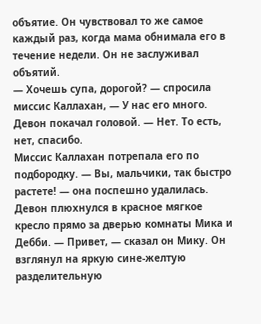объятие. Он чувствовал то же самое каждый раз, когда мама обнимала его в течение недели. Он не заслуживал объятий.
— Хочешь супа, дорогой? — спросила миссис Каллахан, — У нас его много.
Девон покачал головой. — Нет. То есть, нет, спасибо.
Миссис Каллахан потрепала его по подбородку. — Вы, мальчики, так быстро растете! — она поспешно удалилась.
Девон плюхнулся в красное мягкое кресло прямо за дверью комнаты Мика и Дебби. — Привет, — сказал он Мику. Он взглянул на яркую сине-желтую разделительную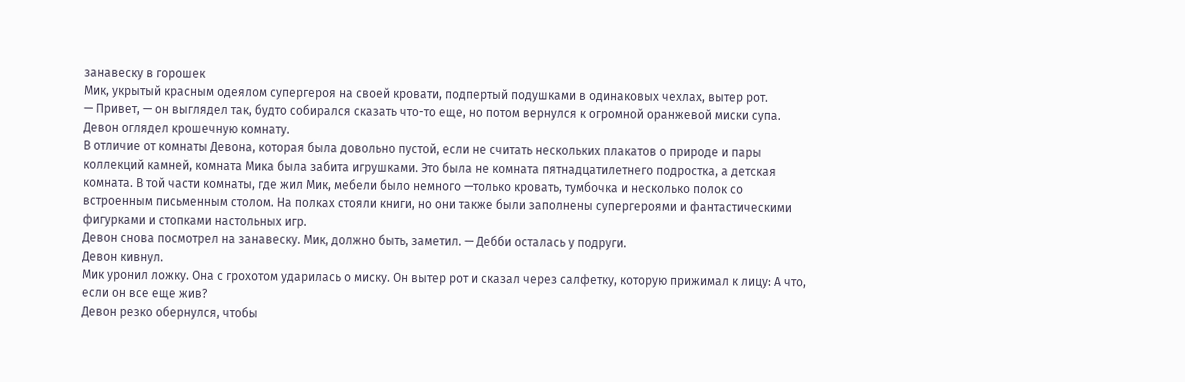занавеску в горошек
Мик, укрытый красным одеялом супергероя на своей кровати, подпертый подушками в одинаковых чехлах, вытер рот.
— Привет, — он выглядел так, будто собирался сказать что-то еще, но потом вернулся к огромной оранжевой миски супа.
Девон оглядел крошечную комнату.
В отличие от комнаты Девона, которая была довольно пустой, если не считать нескольких плакатов о природе и пары коллекций камней, комната Мика была забита игрушками. Это была не комната пятнадцатилетнего подростка, а детская комната. В той части комнаты, где жил Мик, мебели было немного —только кровать, тумбочка и несколько полок со встроенным письменным столом. На полках стояли книги, но они также были заполнены супергероями и фантастическими фигурками и стопками настольных игр.
Девон снова посмотрел на занавеску. Мик, должно быть, заметил. — Дебби осталась у подруги.
Девон кивнул.
Мик уронил ложку. Она с грохотом ударилась о миску. Он вытер рот и сказал через салфетку, которую прижимал к лицу: А что, если он все еще жив?
Девон резко обернулся, чтобы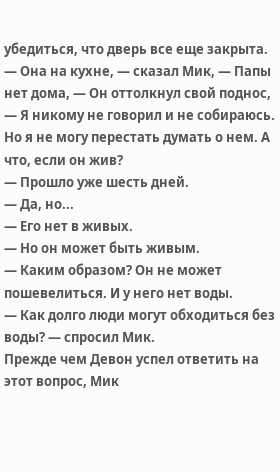убедиться, что дверь все еще закрыта.
— Она на кухне, — сказал Мик, — Папы нет дома, — Он оттолкнул свой поднос, — Я никому не говорил и не собираюсь. Но я не могу перестать думать о нем. А что, если он жив?
— Прошло уже шесть дней.
— Да, но...
— Его нет в живых.
— Но он может быть живым.
— Каким образом? Он не может пошевелиться. И у него нет воды.
— Как долго люди могут обходиться без воды? — спросил Мик.
Прежде чем Девон успел ответить на этот вопрос, Мик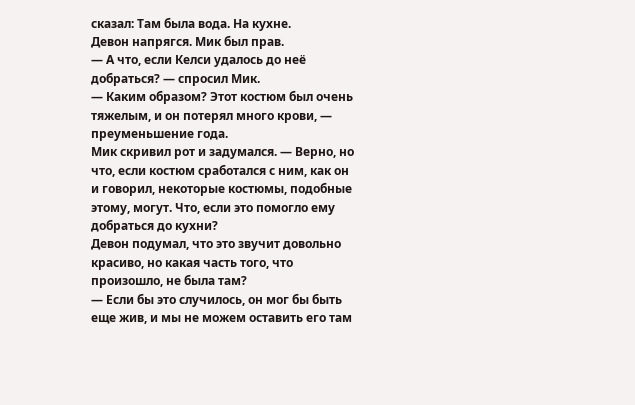сказал: Там была вода. На кухне.
Девон напрягся. Мик был прав.
— А что, если Келси удалось до неё добраться? — спросил Мик.
— Каким образом? Этот костюм был очень тяжелым, и он потерял много крови, — преуменьшение года.
Мик скривил рот и задумался. — Верно, но что, если костюм сработался с ним, как он и говорил, некоторые костюмы, подобные этому, могут. Что, если это помогло ему добраться до кухни?
Девон подумал, что это звучит довольно красиво, но какая часть того, что произошло, не была там?
— Если бы это случилось, он мог бы быть еще жив, и мы не можем оставить его там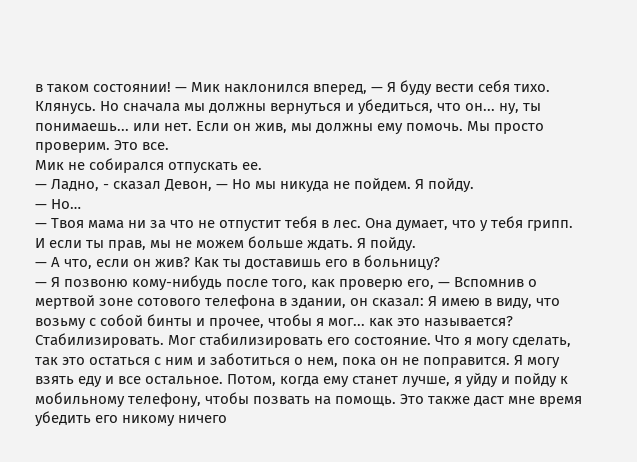в таком состоянии! — Мик наклонился вперед, — Я буду вести себя тихо. Клянусь. Но сначала мы должны вернуться и убедиться, что он... ну, ты понимаешь... или нет. Если он жив, мы должны ему помочь. Мы просто проверим. Это все.
Мик не собирался отпускать ее.
— Ладно, - сказал Девон, — Но мы никуда не пойдем. Я пойду.
— Но…
— Твоя мама ни за что не отпустит тебя в лес. Она думает, что у тебя грипп. И если ты прав, мы не можем больше ждать. Я пойду.
— А что, если он жив? Как ты доставишь его в больницу?
— Я позвоню кому-нибудь после того, как проверю его, — Вспомнив о мертвой зоне сотового телефона в здании, он сказал: Я имею в виду, что возьму с собой бинты и прочее, чтобы я мог... как это называется? Стабилизировать. Мог стабилизировать его состояние. Что я могу сделать, так это остаться с ним и заботиться о нем, пока он не поправится. Я могу взять еду и все остальное. Потом, когда ему станет лучше, я уйду и пойду к мобильному телефону, чтобы позвать на помощь. Это также даст мне время убедить его никому ничего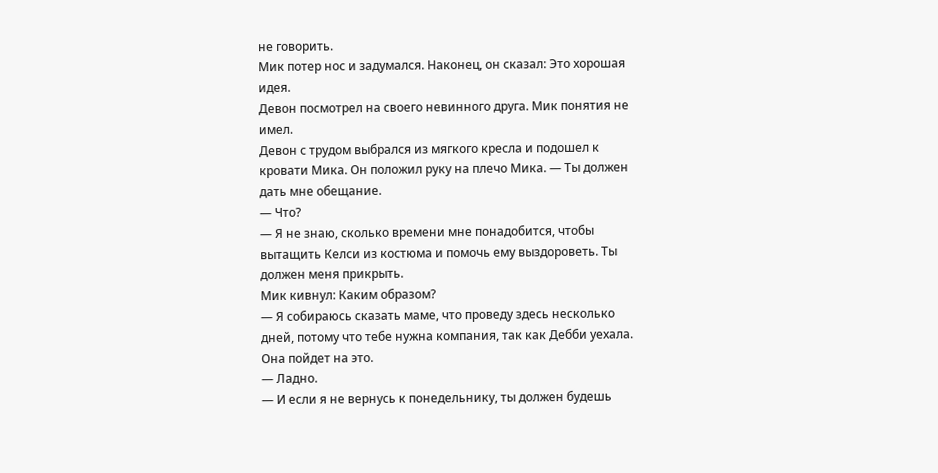не говорить.
Мик потер нос и задумался. Наконец, он сказал: Это хорошая идея.
Девон посмотрел на своего невинного друга. Мик понятия не имел.
Девон с трудом выбрался из мягкого кресла и подошел к кровати Мика. Он положил руку на плечо Мика. — Ты должен дать мне обещание.
— Что?
— Я не знаю, сколько времени мне понадобится, чтобы вытащить Келси из костюма и помочь ему выздороветь. Ты должен меня прикрыть.
Мик кивнул: Каким образом?
— Я собираюсь сказать маме, что проведу здесь несколько дней, потому что тебе нужна компания, так как Дебби уехала. Она пойдет на это.
— Ладно.
— И если я не вернусь к понедельнику, ты должен будешь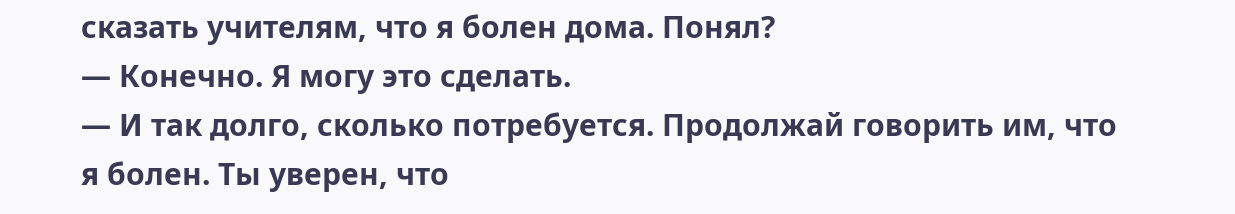сказать учителям, что я болен дома. Понял?
— Конечно. Я могу это сделать.
— И так долго, сколько потребуется. Продолжай говорить им, что я болен. Ты уверен, что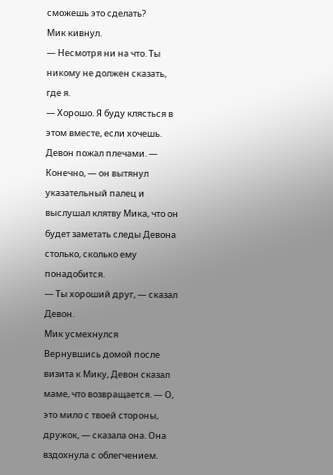сможешь это сделать?
Мик кивнул.
— Несмотря ни на что. Ты никому не должен сказать, где я.
— Хорошо. Я буду клясться в этом вместе, если хочешь.
Девон пожал плечами. — Конечно, — он вытянул указательный палец и выслушал клятву Мика, что он будет заметать следы Девона столько, сколько ему понадобится.
— Ты хороший друг, — сказал Девон.
Мик усмехнулся
Вернувшись домой после визита к Мику, Девон сказал маме, что возвращается. — О, это мило с твоей стороны, дружок, — сказала она. Она вздохнула с облегчением.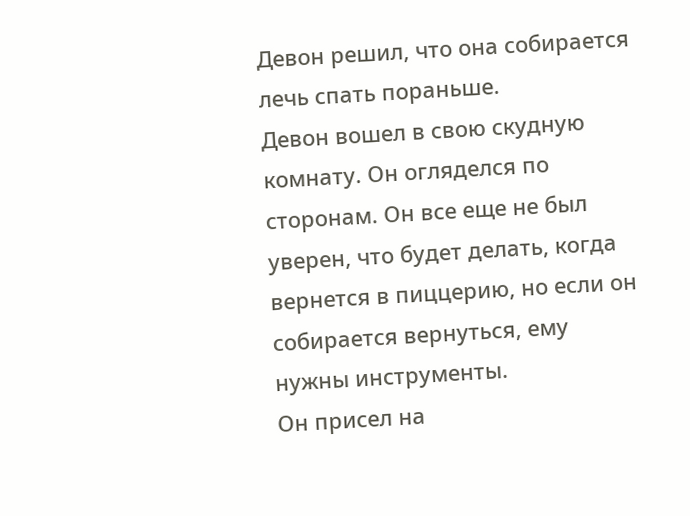Девон решил, что она собирается лечь спать пораньше.
Девон вошел в свою скудную комнату. Он огляделся по сторонам. Он все еще не был уверен, что будет делать, когда вернется в пиццерию, но если он собирается вернуться, ему нужны инструменты.
Он присел на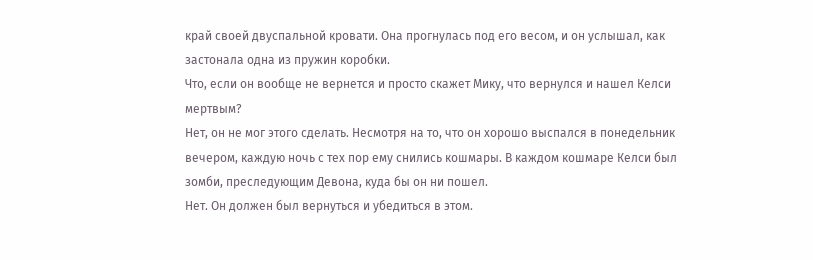край своей двуспальной кровати. Она прогнулась под его весом, и он услышал, как застонала одна из пружин коробки.
Что, если он вообще не вернется и просто скажет Мику, что вернулся и нашел Келси мертвым?
Нет, он не мог этого сделать. Несмотря на то, что он хорошо выспался в понедельник вечером, каждую ночь с тех пор ему снились кошмары. В каждом кошмаре Келси был зомби, преследующим Девона, куда бы он ни пошел.
Нет. Он должен был вернуться и убедиться в этом.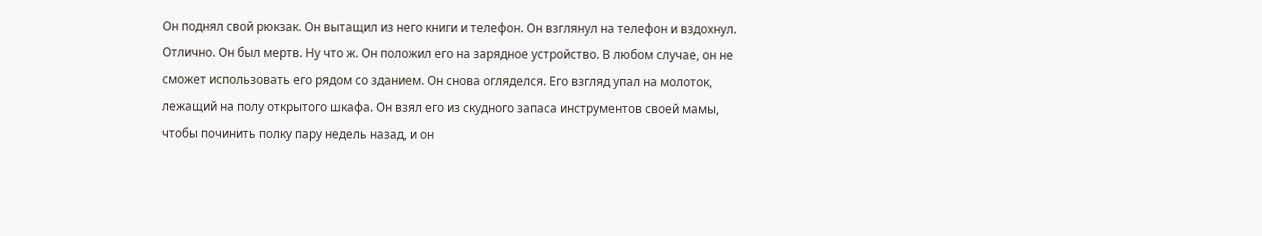Он поднял свой рюкзак. Он вытащил из него книги и телефон. Он взглянул на телефон и вздохнул. Отлично. Он был мертв. Ну что ж. Он положил его на зарядное устройство. В любом случае, он не сможет использовать его рядом со зданием. Он снова огляделся. Его взгляд упал на молоток, лежащий на полу открытого шкафа. Он взял его из скудного запаса инструментов своей мамы, чтобы починить полку пару недель назад, и он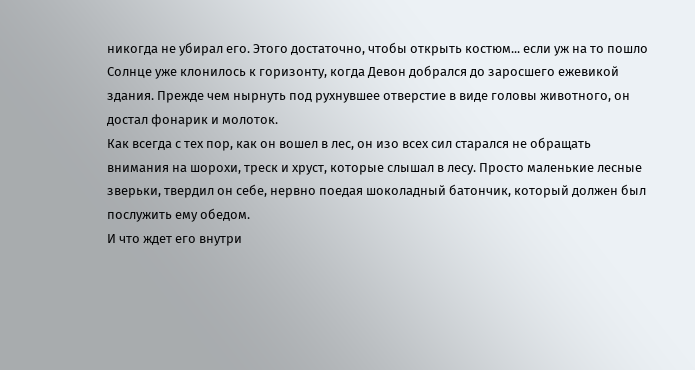никогда не убирал его. Этого достаточно, чтобы открыть костюм... если уж на то пошло
Солнце уже клонилось к горизонту, когда Девон добрался до заросшего ежевикой здания. Прежде чем нырнуть под рухнувшее отверстие в виде головы животного, он достал фонарик и молоток.
Как всегда с тех пор, как он вошел в лес, он изо всех сил старался не обращать внимания на шорохи, треск и хруст, которые слышал в лесу. Просто маленькие лесные зверьки, твердил он себе, нервно поедая шоколадный батончик, который должен был послужить ему обедом.
И что ждет его внутри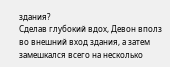здания?
Сделав глубокий вдох, Девон вполз во внешний вход здания, а затем замешкался всего на несколько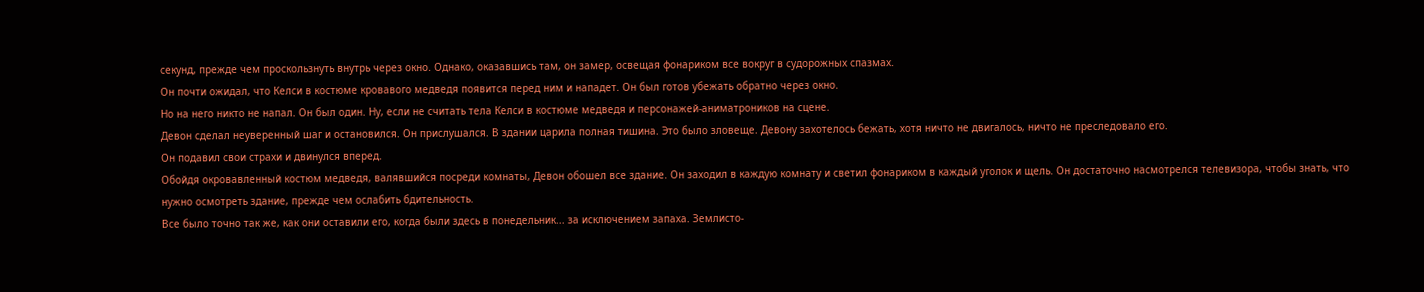секунд, прежде чем проскользнуть внутрь через окно. Однако, оказавшись там, он замер, освещая фонариком все вокруг в судорожных спазмах.
Он почти ожидал, что Келси в костюме кровавого медведя появится перед ним и нападет. Он был готов убежать обратно через окно.
Но на него никто не напал. Он был один. Ну, если не считать тела Келси в костюме медведя и персонажей-аниматроников на сцене.
Девон сделал неуверенный шаг и остановился. Он прислушался. В здании царила полная тишина. Это было зловеще. Девону захотелось бежать, хотя ничто не двигалось, ничто не преследовало его.
Он подавил свои страхи и двинулся вперед.
Обойдя окровавленный костюм медведя, валявшийся посреди комнаты, Девон обошел все здание. Он заходил в каждую комнату и светил фонариком в каждый уголок и щель. Он достаточно насмотрелся телевизора, чтобы знать, что нужно осмотреть здание, прежде чем ослабить бдительность.
Все было точно так же, как они оставили его, когда были здесь в понедельник... за исключением запаха. Землисто-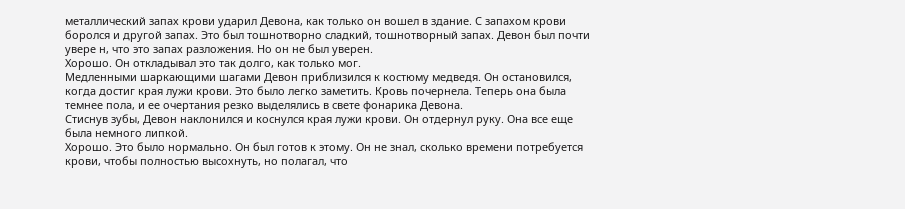металлический запах крови ударил Девона, как только он вошел в здание. С запахом крови боролся и другой запах. Это был тошнотворно сладкий, тошнотворный запах. Девон был почти увере н, что это запах разложения. Но он не был уверен.
Хорошо. Он откладывал это так долго, как только мог.
Медленными шаркающими шагами Девон приблизился к костюму медведя. Он остановился, когда достиг края лужи крови. Это было легко заметить. Кровь почернела. Теперь она была темнее пола, и ее очертания резко выделялись в свете фонарика Девона.
Стиснув зубы, Девон наклонился и коснулся края лужи крови. Он отдернул руку. Она все еще была немного липкой.
Хорошо. Это было нормально. Он был готов к этому. Он не знал, сколько времени потребуется крови, чтобы полностью высохнуть, но полагал, что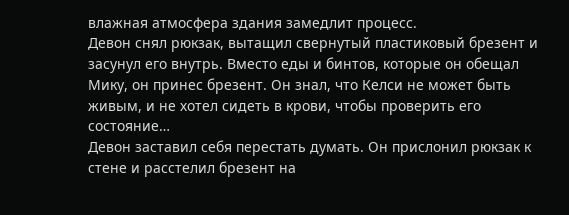влажная атмосфера здания замедлит процесс.
Девон снял рюкзак, вытащил свернутый пластиковый брезент и засунул его внутрь. Вместо еды и бинтов, которые он обещал Мику, он принес брезент. Он знал, что Келси не может быть живым, и не хотел сидеть в крови, чтобы проверить его состояние…
Девон заставил себя перестать думать. Он прислонил рюкзак к стене и расстелил брезент на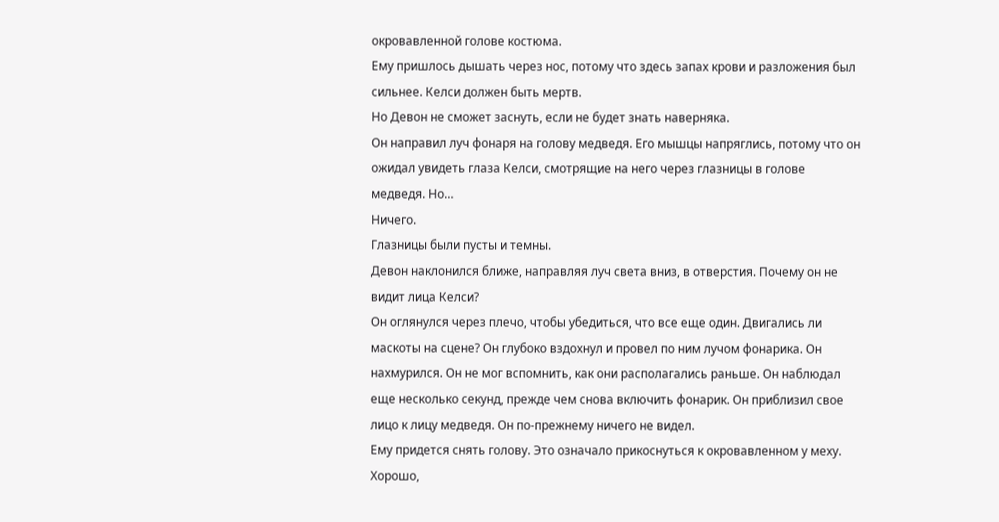окровавленной голове костюма.
Ему пришлось дышать через нос, потому что здесь запах крови и разложения был сильнее. Келси должен быть мертв.
Но Девон не сможет заснуть, если не будет знать наверняка.
Он направил луч фонаря на голову медведя. Его мышцы напряглись, потому что он ожидал увидеть глаза Келси, смотрящие на него через глазницы в голове медведя. Но…
Ничего.
Глазницы были пусты и темны.
Девон наклонился ближе, направляя луч света вниз, в отверстия. Почему он не видит лица Келси?
Он оглянулся через плечо, чтобы убедиться, что все еще один. Двигались ли маскоты на сцене? Он глубоко вздохнул и провел по ним лучом фонарика. Он нахмурился. Он не мог вспомнить, как они располагались раньше. Он наблюдал еще несколько секунд, прежде чем снова включить фонарик. Он приблизил свое лицо к лицу медведя. Он по-прежнему ничего не видел.
Ему придется снять голову. Это означало прикоснуться к окровавленном у меху. Хорошо,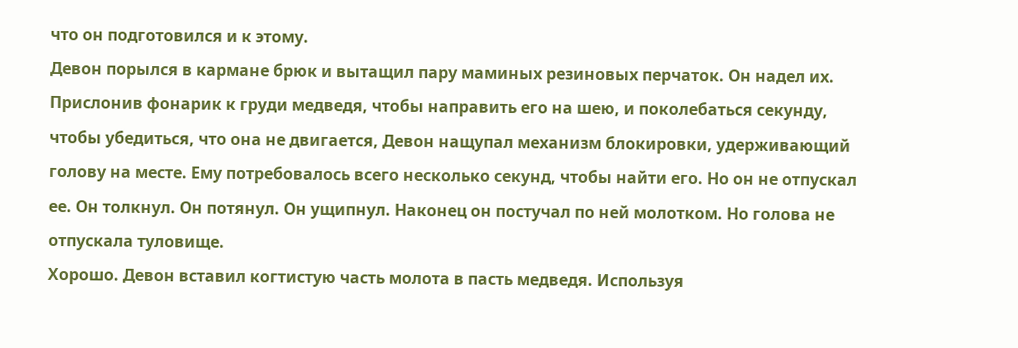что он подготовился и к этому.
Девон порылся в кармане брюк и вытащил пару маминых резиновых перчаток. Он надел их. Прислонив фонарик к груди медведя, чтобы направить его на шею, и поколебаться секунду, чтобы убедиться, что она не двигается, Девон нащупал механизм блокировки, удерживающий голову на месте. Ему потребовалось всего несколько секунд, чтобы найти его. Но он не отпускал ее. Он толкнул. Он потянул. Он ущипнул. Наконец он постучал по ней молотком. Но голова не отпускала туловище.
Хорошо. Девон вставил когтистую часть молота в пасть медведя. Используя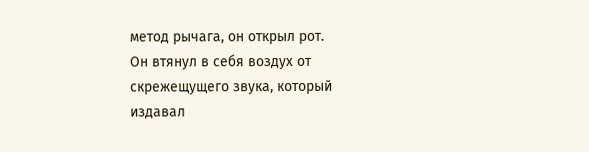метод рычага, он открыл рот.
Он втянул в себя воздух от скрежещущего звука, который издавал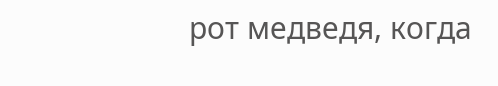рот медведя, когда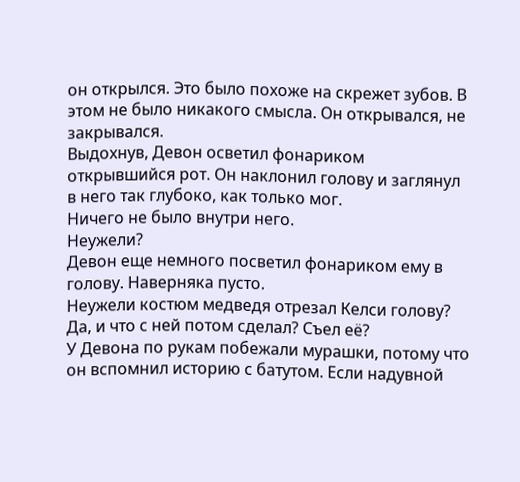он открылся. Это было похоже на скрежет зубов. В этом не было никакого смысла. Он открывался, не закрывался.
Выдохнув, Девон осветил фонариком открывшийся рот. Он наклонил голову и заглянул в него так глубоко, как только мог.
Ничего не было внутри него.
Неужели?
Девон еще немного посветил фонариком ему в голову. Наверняка пусто.
Неужели костюм медведя отрезал Келси голову? Да, и что с ней потом сделал? Съел её?
У Девона по рукам побежали мурашки, потому что он вспомнил историю с батутом. Если надувной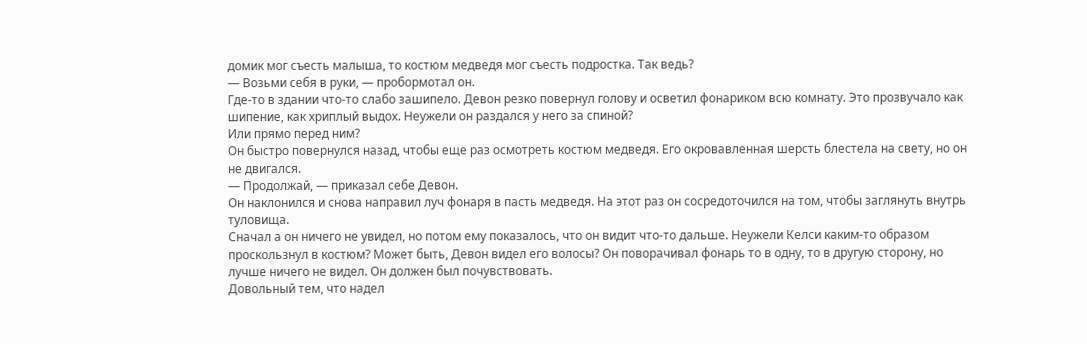домик мог съесть малыша, то костюм медведя мог съесть подростка. Так ведь?
— Возьми себя в руки, — пробормотал он.
Где-то в здании что-то слабо зашипело. Девон резко повернул голову и осветил фонариком всю комнату. Это прозвучало как шипение, как хриплый выдох. Неужели он раздался у него за спиной?
Или прямо перед ним?
Он быстро повернулся назад, чтобы еще раз осмотреть костюм медведя. Его окровавленная шерсть блестела на свету, но он не двигался.
— Продолжай, — приказал себе Девон.
Он наклонился и снова направил луч фонаря в пасть медведя. На этот раз он сосредоточился на том, чтобы заглянуть внутрь туловища.
Сначал а он ничего не увидел, но потом ему показалось, что он видит что-то дальше. Неужели Келси каким-то образом проскользнул в костюм? Может быть, Девон видел его волосы? Он поворачивал фонарь то в одну, то в другую сторону, но лучше ничего не видел. Он должен был почувствовать.
Довольный тем, что надел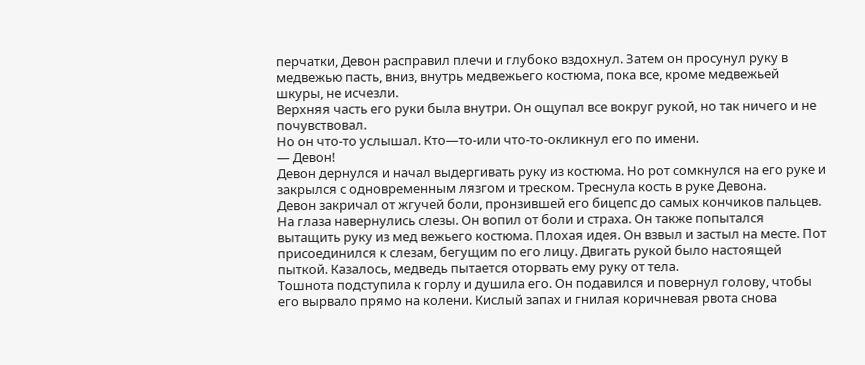перчатки, Девон расправил плечи и глубоко вздохнул. Затем он просунул руку в медвежью пасть, вниз, внутрь медвежьего костюма, пока все, кроме медвежьей шкуры, не исчезли.
Верхняя часть его руки была внутри. Он ощупал все вокруг рукой, но так ничего и не почувствовал.
Но он что-то услышал. Кто—то-или что-то-окликнул его по имени.
— Девон!
Девон дернулся и начал выдергивать руку из костюма. Но рот сомкнулся на его руке и закрылся с одновременным лязгом и треском. Треснула кость в руке Девона.
Девон закричал от жгучей боли, пронзившей его бицепс до самых кончиков пальцев. На глаза навернулись слезы. Он вопил от боли и страха. Он также попытался вытащить руку из мед вежьего костюма. Плохая идея. Он взвыл и застыл на месте. Пот присоединился к слезам, бегущим по его лицу. Двигать рукой было настоящей пыткой. Казалось, медведь пытается оторвать ему руку от тела.
Тошнота подступила к горлу и душила его. Он подавился и повернул голову, чтобы его вырвало прямо на колени. Кислый запах и гнилая коричневая рвота снова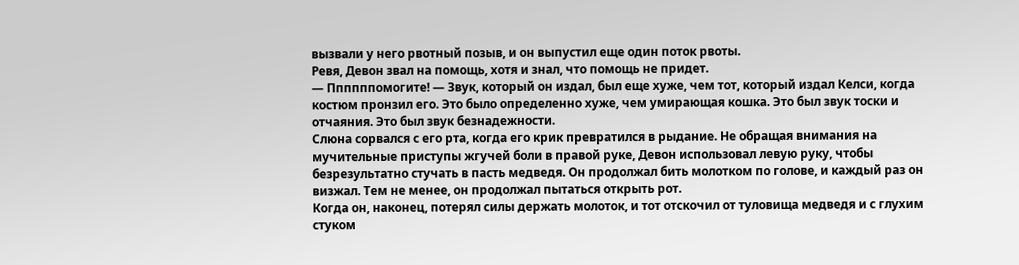вызвали у него рвотный позыв, и он выпустил еще один поток рвоты.
Ревя, Девон звал на помощь, хотя и знал, что помощь не придет.
— Ппппппомогите! — Звук, который он издал, был еще хуже, чем тот, который издал Келси, когда костюм пронзил его. Это было определенно хуже, чем умирающая кошка. Это был звук тоски и отчаяния. Это был звук безнадежности.
Слюна сорвался с его рта, когда его крик превратился в рыдание. Не обращая внимания на мучительные приступы жгучей боли в правой руке, Девон использовал левую руку, чтобы безрезультатно стучать в пасть медведя. Он продолжал бить молотком по голове, и каждый раз он визжал. Тем не менее, он продолжал пытаться открыть рот.
Когда он, наконец, потерял силы держать молоток, и тот отскочил от туловища медведя и с глухим стуком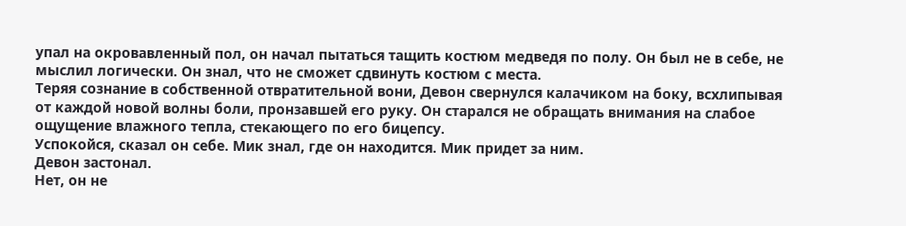упал на окровавленный пол, он начал пытаться тащить костюм медведя по полу. Он был не в себе, не мыслил логически. Он знал, что не сможет сдвинуть костюм с места.
Теряя сознание в собственной отвратительной вони, Девон свернулся калачиком на боку, всхлипывая от каждой новой волны боли, пронзавшей его руку. Он старался не обращать внимания на слабое ощущение влажного тепла, стекающего по его бицепсу.
Успокойся, сказал он себе. Мик знал, где он находится. Мик придет за ним.
Девон застонал.
Нет, он не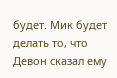будет. Мик будет делать то, что Девон сказал ему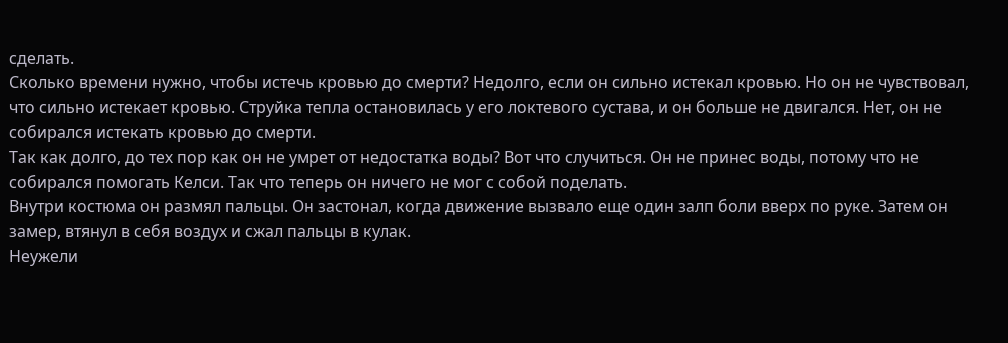сделать.
Сколько времени нужно, чтобы истечь кровью до смерти? Недолго, если он сильно истекал кровью. Но он не чувствовал, что сильно истекает кровью. Струйка тепла остановилась у его локтевого сустава, и он больше не двигался. Нет, он не собирался истекать кровью до смерти.
Так как долго, до тех пор как он не умрет от недостатка воды? Вот что случиться. Он не принес воды, потому что не собирался помогать Келси. Так что теперь он ничего не мог с собой поделать.
Внутри костюма он размял пальцы. Он застонал, когда движение вызвало еще один залп боли вверх по руке. Затем он замер, втянул в себя воздух и сжал пальцы в кулак.
Неужели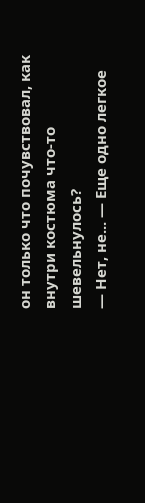он только что почувствовал, как внутри костюма что-то шевельнулось?
— Нет, не... — Еще одно легкое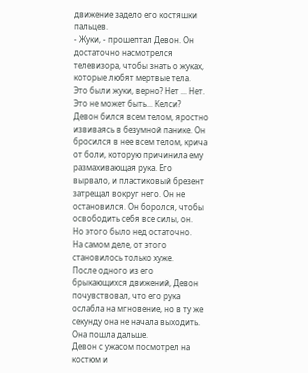движение задело его костяшки пальцев.
- Жуки, - прошептал Девон. Он достаточно насмотрелся телевизора, чтобы знать о жуках, которые любят мертвые тела.
Это были жуки, верно? Нет ... Нет. Это не может быть... Келси?
Девон бился всем телом, яростно извиваясь в безумной панике. Он бросился в нее всем телом, крича от боли, которую причинила ему размахивающая рука. Его вырвало, и пластиковый брезент затрещал вокруг него. Он не остановился. Он боролся, чтобы освободить себя все силы, он.
Но этого было нед остаточно.
На самом деле, от этого становилось только хуже.
После одного из его брыкающихся движений, Девон почувствовал, что его рука ослабла на мгновение, но в ту же секунду она не начала выходить. Она пошла дальше.
Девон с ужасом посмотрел на костюм и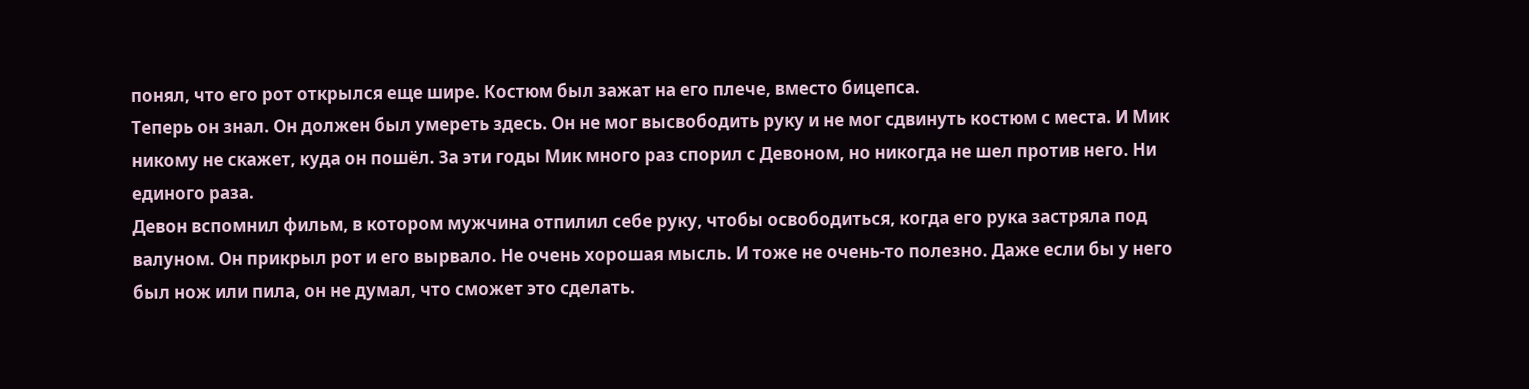понял, что его рот открылся еще шире. Костюм был зажат на его плече, вместо бицепса.
Теперь он знал. Он должен был умереть здесь. Он не мог высвободить руку и не мог сдвинуть костюм с места. И Мик никому не скажет, куда он пошёл. За эти годы Мик много раз спорил с Девоном, но никогда не шел против него. Ни единого раза.
Девон вспомнил фильм, в котором мужчина отпилил себе руку, чтобы освободиться, когда его рука застряла под валуном. Он прикрыл рот и его вырвало. Не очень хорошая мысль. И тоже не очень-то полезно. Даже если бы у него был нож или пила, он не думал, что сможет это сделать.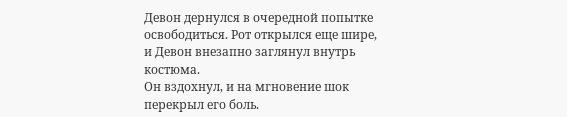Девон дернулся в очередной попытке освободиться. Рот открылся еще шире, и Девон внезапно заглянул внутрь костюма.
Он вздохнул, и на мгновение шок перекрыл его боль.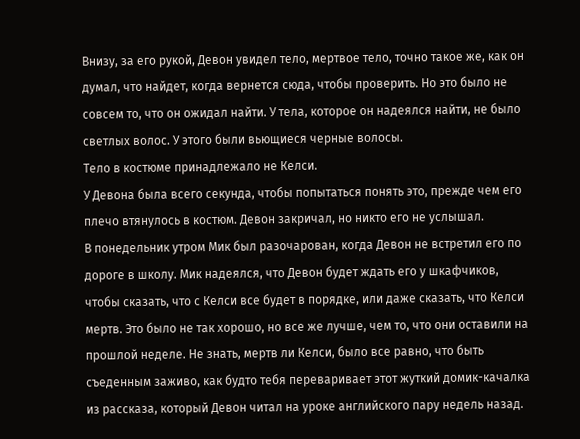Внизу, за его рукой, Девон увидел тело, мертвое тело, точно такое же, как он думал, что найдет, когда вернется сюда, чтобы проверить. Но это было не совсем то, что он ожидал найти. У тела, которое он надеялся найти, не было светлых волос. У этого были вьющиеся черные волосы.
Тело в костюме принадлежало не Келси.
У Девона была всего секунда, чтобы попытаться понять это, прежде чем его плечо втянулось в костюм. Девон закричал, но никто его не услышал.
В понедельник утром Мик был разочарован, когда Девон не встретил его по дороге в школу. Мик надеялся, что Девон будет ждать его у шкафчиков, чтобы сказать, что с Келси все будет в порядке, или даже сказать, что Келси мертв. Это было не так хорошо, но все же лучше, чем то, что они оставили на прошлой неделе. Не знать, мертв ли Келси, было все равно, что быть съеденным заживо, как будто тебя переваривает этот жуткий домик-качалка из рассказа, который Девон читал на уроке английского пару недель назад.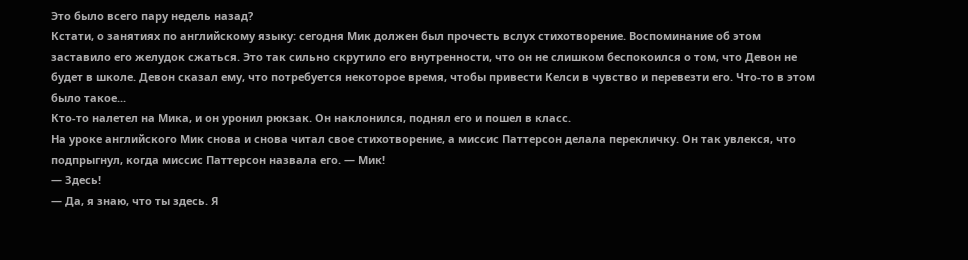Это было всего пару недель назад?
Кстати, о занятиях по английскому языку: сегодня Мик должен был прочесть вслух стихотворение. Воспоминание об этом заставило его желудок сжаться. Это так сильно скрутило его внутренности, что он не слишком беспокоился о том, что Девон не будет в школе. Девон сказал ему, что потребуется некоторое время, чтобы привести Келси в чувство и перевезти его. Что-то в этом было такое...
Кто-то налетел на Мика, и он уронил рюкзак. Он наклонился, поднял его и пошел в класс.
На уроке английского Мик снова и снова читал свое стихотворение, а миссис Паттерсон делала перекличку. Он так увлекся, что подпрыгнул, когда миссис Паттерсон назвала его. — Мик!
— Здесь!
— Да, я знаю, что ты здесь. Я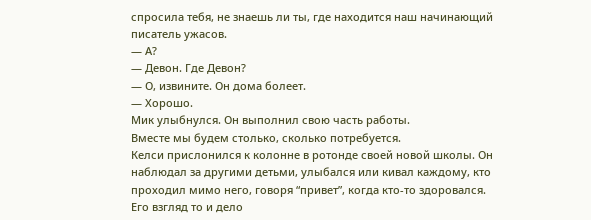спросила тебя, не знаешь ли ты, где находится наш начинающий писатель ужасов.
— А?
— Девон. Где Девон?
— О, извините. Он дома болеет.
— Хорошо.
Мик улыбнулся. Он выполнил свою часть работы.
Вместе мы будем столько, сколько потребуется.
Келси прислонился к колонне в ротонде своей новой школы. Он наблюдал за другими детьми, улыбался или кивал каждому, кто проходил мимо него, говоря “привет”, когда кто-то здоровался.
Его взгляд то и дело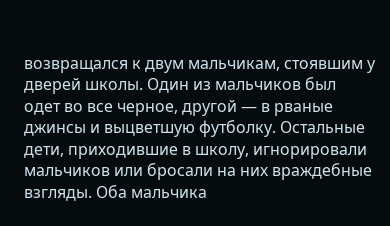возвращался к двум мальчикам, стоявшим у дверей школы. Один из мальчиков был одет во все черное, другой — в рваные джинсы и выцветшую футболку. Остальные дети, приходившие в школу, игнорировали мальчиков или бросали на них враждебные взгляды. Оба мальчика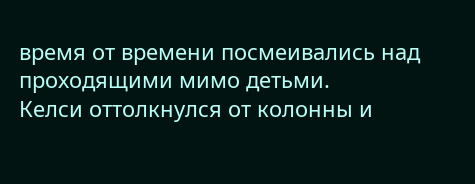время от времени посмеивались над проходящими мимо детьми.
Келси оттолкнулся от колонны и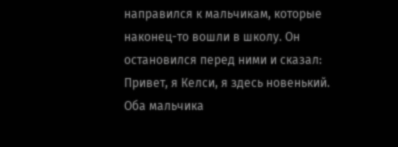направился к мальчикам, которые наконец-то вошли в школу. Он остановился перед ними и сказал: Привет, я Келси, я здесь новенький.
Оба мальчика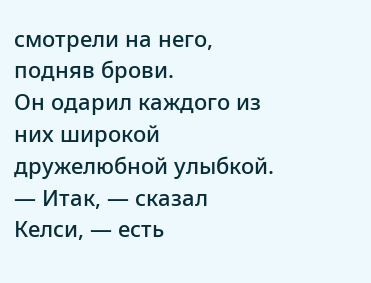смотрели на него, подняв брови.
Он одарил каждого из них широкой дружелюбной улыбкой. — Итак, — сказал Келси, — есть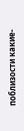поблизости какие-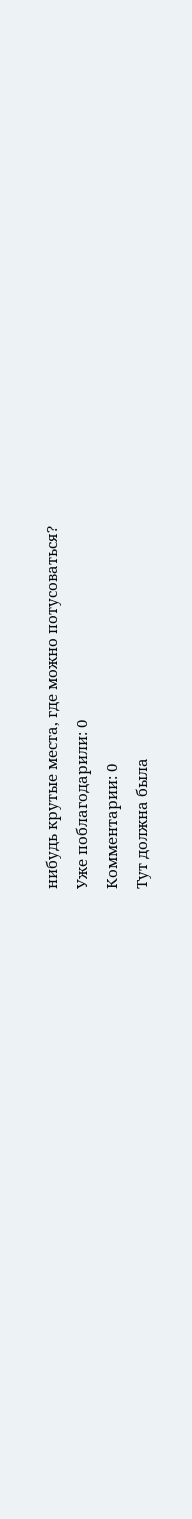нибудь крутые места, где можно потусоваться?
Уже поблагодарили: 0
Комментарии: 0
Тут должна была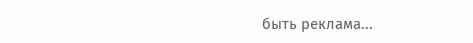быть реклама...